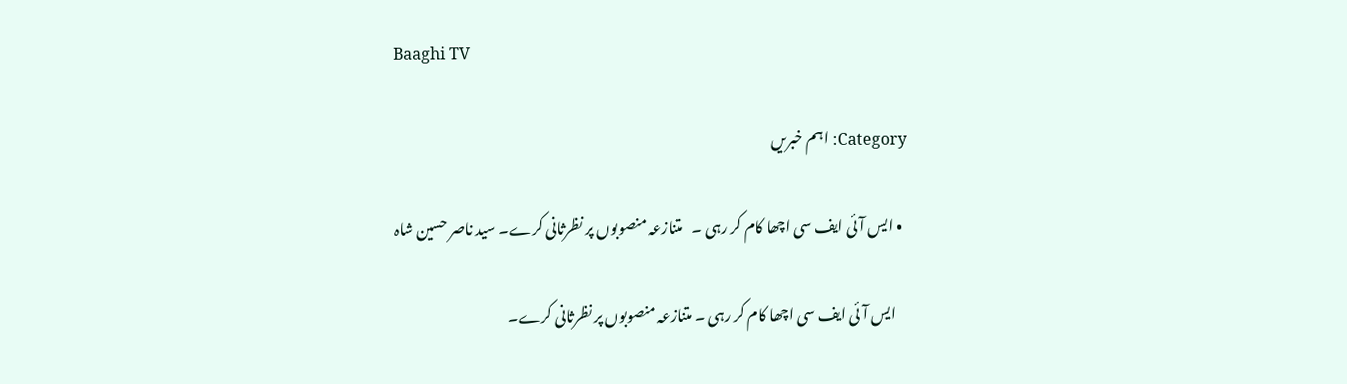Baaghi TV

Category: اہم خبریں

  • ایس آئی ایف سی اچھا کام کر رہی ۔   متنازعہ منصوبوں پر نظرثانی کرے۔ سید ناصر حسین شاہ

    ایس آئی ایف سی اچھا کام کر رہی ۔ متنازعہ منصوبوں پر نظرثانی کرے۔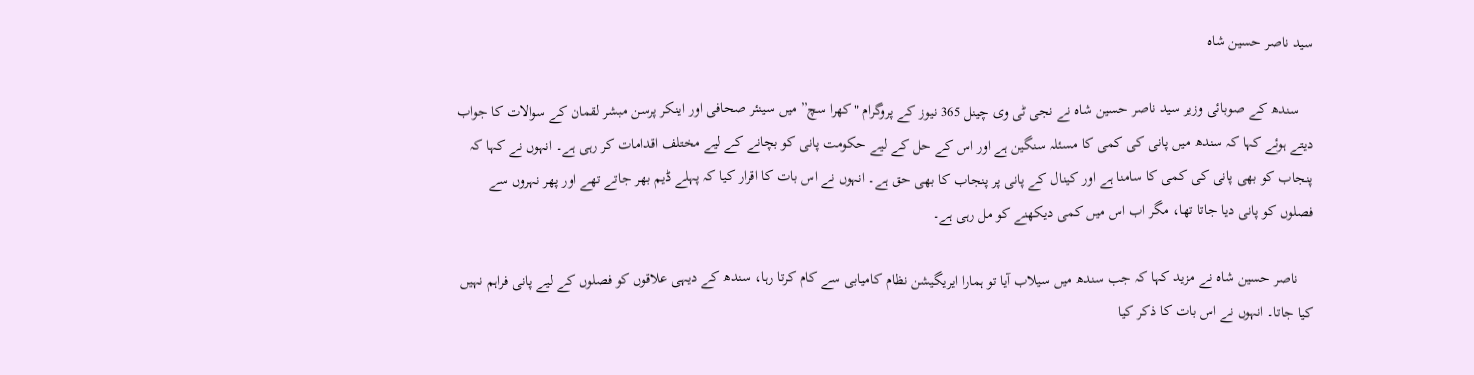سید ناصر حسین شاہ

    سندھ کے صوبائی وزیر سید ناصر حسین شاہ نے نجی ٹی وی چینل 365 نیوز کے پروگرام "کھرا سچ” میں سینئر صحافی اور اینکر پرسن مبشر لقمان کے سوالات کا جواب دیتے ہوئے کہا کہ سندھ میں پانی کی کمی کا مسئلہ سنگین ہے اور اس کے حل کے لیے حکومت پانی کو بچانے کے لیے مختلف اقدامات کر رہی ہے۔ انہوں نے کہا کہ پنجاب کو بھی پانی کی کمی کا سامنا ہے اور کینال کے پانی پر پنجاب کا بھی حق ہے۔ انہوں نے اس بات کا اقرار کیا کہ پہلے ڈیم بھر جاتے تھے اور پھر نہروں سے فصلوں کو پانی دیا جاتا تھا، مگر اب اس میں کمی دیکھنے کو مل رہی ہے۔

    ناصر حسین شاہ نے مزید کہا کہ جب سندھ میں سیلاب آیا تو ہمارا ایریگیشن نظام کامیابی سے کام کرتا رہا، سندھ کے دیہی علاقوں کو فصلوں کے لیے پانی فراہم نہیں کیا جاتا۔ انہوں نے اس بات کا ذکر کیا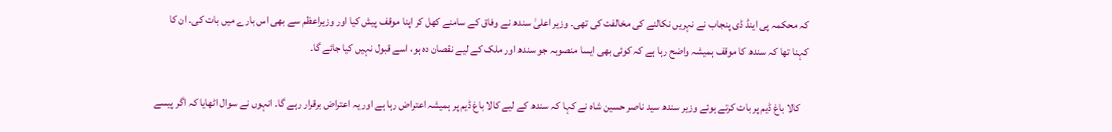کہ محکمہ پی اینڈ ڈی پنجاب نے نہریں نکالنے کی مخالفت کی تھی۔ وزیر اعلیٰ سندھ نے وفاق کے سامنے کھل کر اپنا موقف پیش کیا اور وزیراعظم سے بھی اس بارے میں بات کی۔ ان کا کہنا تھا کہ سندھ کا موقف ہمیشہ واضح رہا ہے کہ کوئی بھی ایسا منصوبہ جو سندھ اور ملک کے لیے نقصان دہ ہو، اسے قبول نہیں کیا جائے گا۔

    کالا باغ ڈیم پر بات کرتے ہوئے وزیر سندھ سید ناصر حسین شاہ نے کہا کہ سندھ کے لیے کالا باغ ڈیم پر ہمیشہ اعتراض رہا ہے اور یہ اعتراض برقرار رہے گا۔ انہوں نے سوال اٹھایا کہ اگر پیسے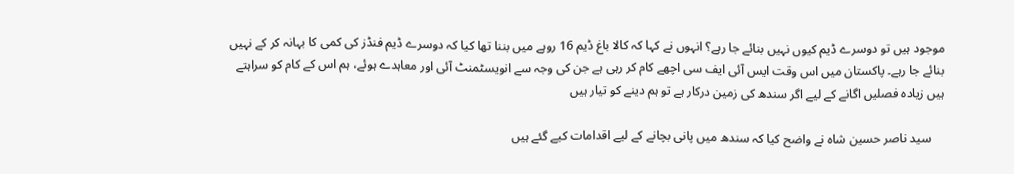موجود ہیں تو دوسرے ڈیم کیوں نہیں بنائے جا رہے؟ انہوں نے کہا کہ کالا باغ ڈیم 16 روہے میں بننا تھا کیا کہ دوسرے ڈیم فنڈز کی کمی کا بہانہ کر کے نہیں بنائے جا رہے۔ پاکستان میں اس وقت ایس آئی ایف سی اچھے کام کر رہی ہے جن کی وجہ سے انویسٹمنٹ آئی اور معاہدے ہوئے، ہم اس کے کام کو سراہتے ہیں زیادہ فصلیں اگانے کے لیے اگر سندھ کی زمین درکار ہے تو ہم دینے کو تیار ہیں

    سید ناصر حسین شاہ نے واضح کیا کہ سندھ میں پانی بچانے کے لیے اقدامات کیے گئے ہیں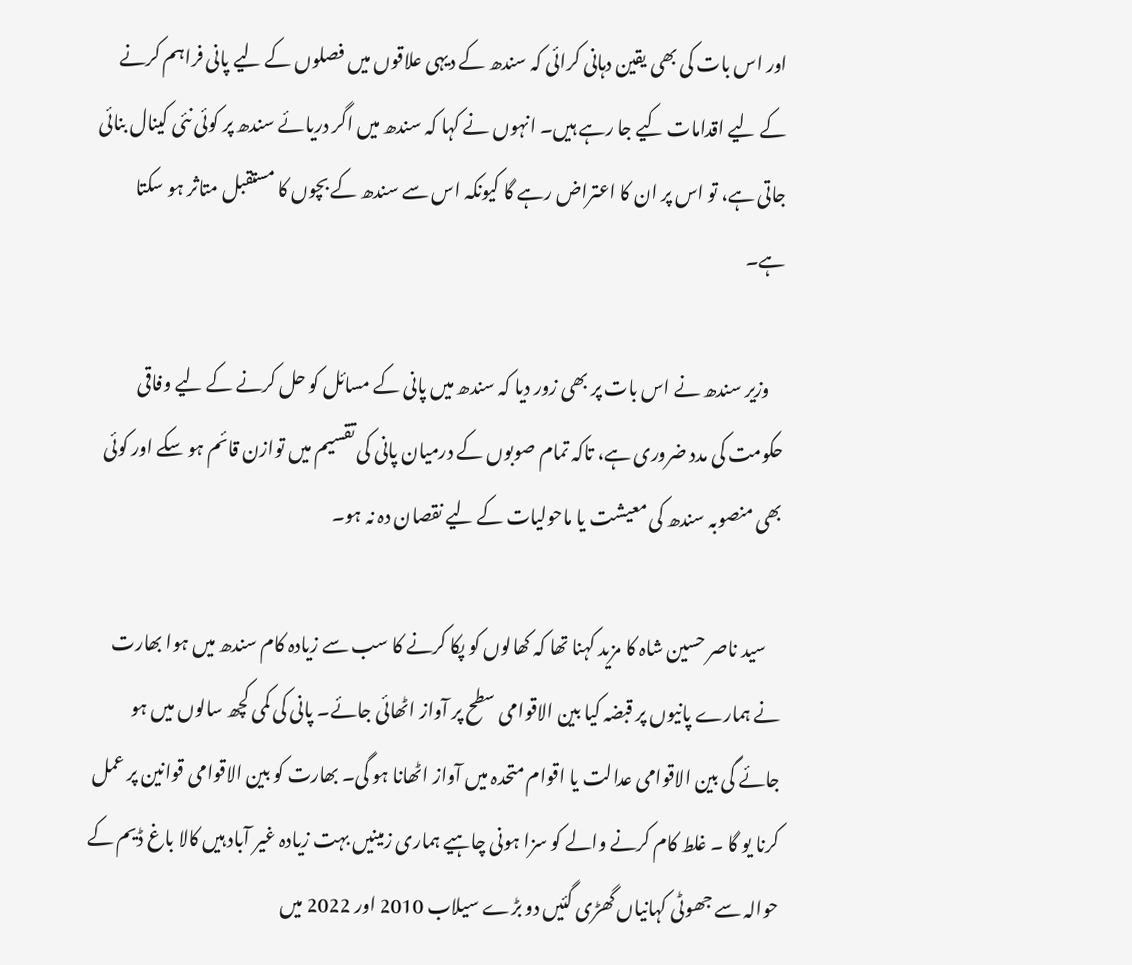اور اس بات کی بھی یقین دہانی کرائی کہ سندھ کے دیہی علاقوں میں فصلوں کے لیے پانی فراہم کرنے کے لیے اقدامات کیے جا رہے ہیں۔ انہوں نے کہا کہ سندھ میں اگر دریائے سندھ پر کوئی نئی کینال بنائی جاتی ہے، تو اس پر ان کا اعتراض رہے گا کیونکہ اس سے سندھ کے بچوں کا مستقبل متاثر ہو سکتا ہے۔

    وزیر سندھ نے اس بات پر بھی زور دیا کہ سندھ میں پانی کے مسائل کو حل کرنے کے لیے وفاقی حکومت کی مدد ضروری ہے، تاکہ تمام صوبوں کے درمیان پانی کی تقسیم میں توازن قائم ہو سکے اور کوئی بھی منصوبہ سندھ کی معیشت یا ماحولیات کے لیے نقصان دہ نہ ہو۔

    سید ناصر حسین شاہ کا مزید کہنا تھا کہ کھالوں کو پکا کرنے کا سب سے زیادہ کام سندھ میں ہوا بھارت نے ہمارے پانیوں پر قبضہ کیا بین الاقوامی سطح پر آواز اٹھائی جائے۔ پانی کی کمی کچھ سالوں میں ہو جائے گی بین الاقوامی عدالت یا اقوام متحدہ میں آواز اٹھانا ہو گی۔ بھارت کو بین الاقوامی قوانین پر عمل کرنا یو گا ۔ غلط کام کرنے والے کو سزا ہونی چاہیے ہماری زمینیں بہت زیادہ غیر آباد ہیں کالا باغ ڈیم کے حوالہ سے جھوٹی کہانیاں گھڑی گئیں دو بڑے سیلاب 2010 اور 2022 میں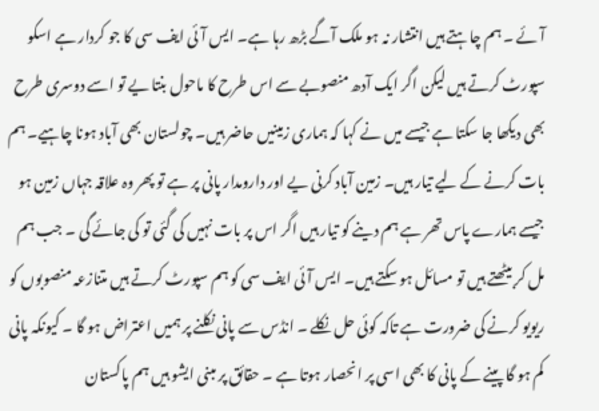آئے ۔ ہم چاہتے ہیں انتشار نہ ہو ملک آگے بڑھ رہا ہے۔ ایس آئی ایف سی کا جو کردار ہے اسکو سپورٹ کرتے ہیں لیکن اگر ایک آدھ منصوبے سے اس طرح کا ماحول بنتا یے تو اسے دوسری طرح بھی دیکھا جا سکتا ہے جیسے میں نے کہا کہ ہماری زمینیں حاضر ہیں۔ چولستان بھی آباد ہونا چاہیے۔ ہم بات کرنے کے لیے تیار ہیں۔ زمین آباد کرنی یے اور دارومدار پانی پر ہے تو پھر وہ علاقہ جہاں زمین ہو جیسے ہمارے پاس تھر ہے ہم دینے کو تیار ہیں اگر اس پر بات نہیں کی گئی تو کی جائے گی ۔ جب ہم مل کر بیٹھتے ہیں تو مسائل ہو سکتے ہیں۔ ایس آئی ایف سی کو ہم سپورٹ کرتے ہیں متنازعہ منصوبوں کو ریویو کرنے کی ضرورت ہے تاکہ کوئی حل نکلے ۔ انڈس سے پانی نکلنے پر ہمیں اعتراض ہو گا ۔ کیونکہ پانی کم ہو گا پینے کے پانی کا بھی اسی پر انحصار ہوتا ہے ۔ حقائق پر مبنی ایشو ہیں ہم پاکستان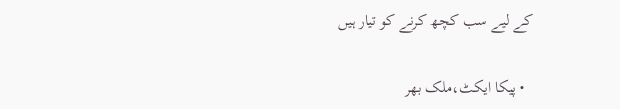کے لیے سب کچھ کرنے کو تیار ہیں

  • پیکا ایکٹ،ملک بھر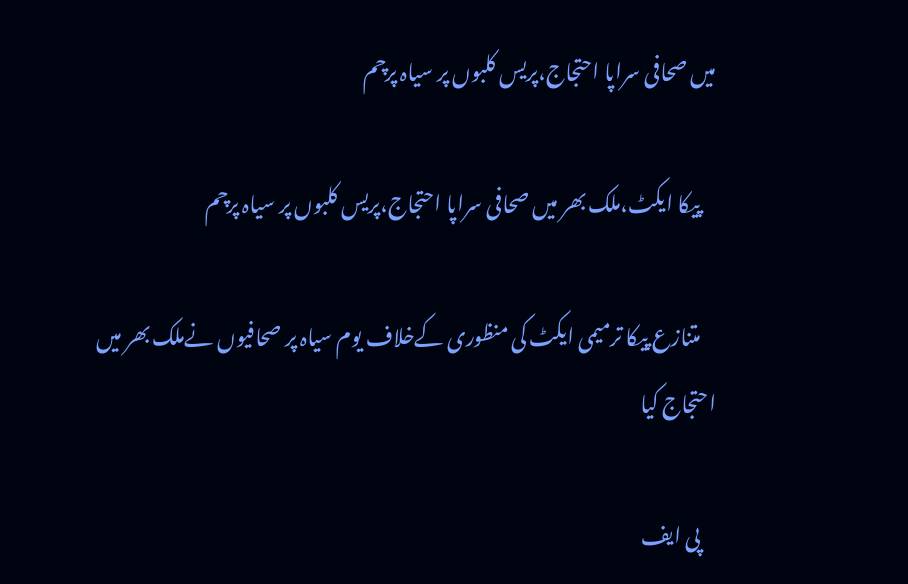میں صحافی سراپا احتجاج،پریس کلبوں پر سیاہ پرچم

    پیکا ایکٹ،ملک بھر میں صحافی سراپا احتجاج،پریس کلبوں پر سیاہ پرچم

    متنازع پیکا ترمیمی ایکٹ کی منظوری کےخلاف یوم سیاہ پر صحافیوں نےملک بھر میں احتجاج کیا

    پی ایف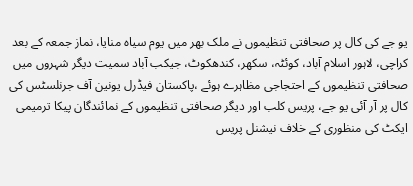یو جے کی کال پر صحافتی تنظیموں نے ملک بھر میں یوم سیاہ منایا، نماز جمعہ کے بعد کراچی، لاہور اسلام آباد، کوئٹہ، سکھر، کندھکوٹ، جیکب آباد سمیت دیگر شہروں میں صحافتی تنظیموں کے احتجاجی مظاہرے ہوئے ،پاکستان فیڈرل یونین آف جرنلسٹس کی کال پر آر آئی یو جے، پریس کلب اور دیگر صحافتی تنظیموں کے نمائندگان پیکا ترمیمی ایکٹ کی منظوری کے خلاف نیشنل پریس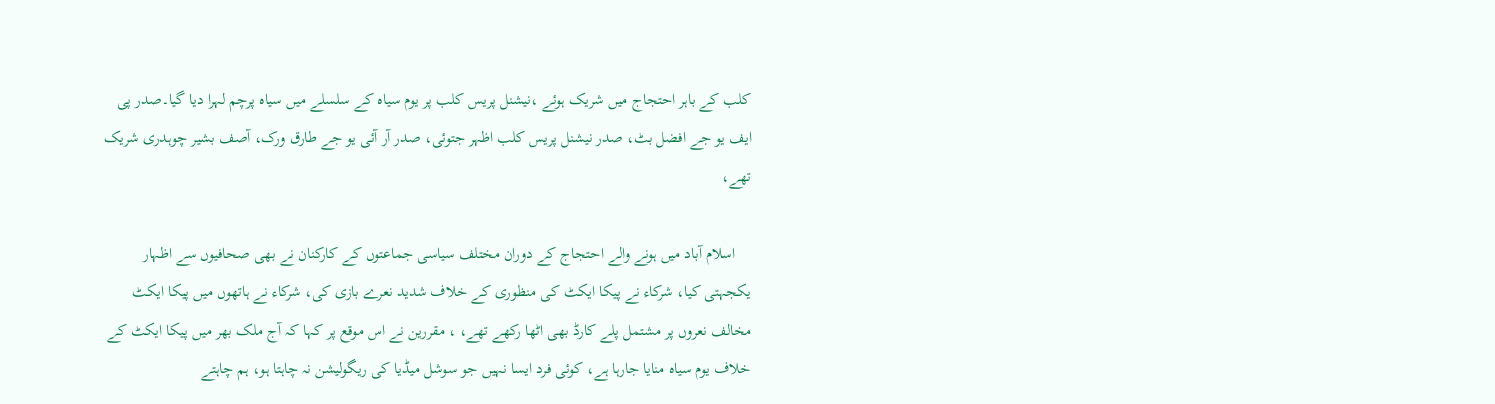کلب کے باہر احتجاج میں شریک ہوئے ،نیشنل پریس کلب پر یوم سیاہ کے سلسلے میں سیاہ پرچم لہرا دیا گیا۔صدر پی ایف یو جے افضل بٹ، صدر نیشنل پریس کلب اظہر جتوئی، صدر آر آئی یو جے طارق ورک، آصف بشیر چوہدری شریک تھے،

    اسلام آباد میں ہونے والے احتجاج کے دوران مختلف سیاسی جماعتوں کے کارکنان نے بھی صحافیوں سے اظہار یکجہتی کیا، شرکاء نے پیکا ایکٹ کی منظوری کے خلاف شدید نعرے بازی کی، شرکاء نے ہاتھوں میں پیکا ایکٹ مخالف نعروں پر مشتمل پلے کارڈ بھی اٹھا رکھے تھے، ، مقررین نے اس موقع پر کہا کہ آج ملک بھر میں پیکا ایکٹ کے خلاف یوم سیاہ منایا جارہا ہے، کوئی فرد ایسا نہیں جو سوشل میڈیا کی ریگولیشن نہ چاہتا ہو، ہم چاہتے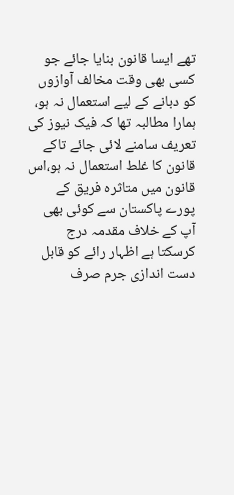تھے ایسا قانون بنایا جائے جو کسی بھی وقت مخالف آوازوں کو دبانے کے لیے استعمال نہ ہو، ہمارا مطالبہ تھا کہ فیک نیوز کی تعریف سامنے لائی جائے تاکے قانون کا غلط استعمال نہ ہو،اس قانون میں متاثرہ فریق کے پورے پاکستان سے کوئی بھی آپ کے خلاف مقدمہ درج کرسکتا ہے اظہار رائے کو قابل دست اندازی جرم صرف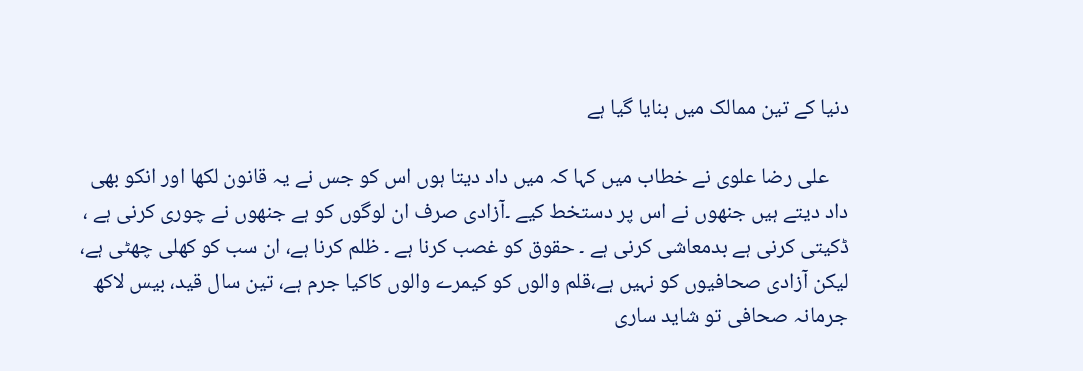دنیا کے تین ممالک میں بنایا گیا ہے

    علی رضا علوی نے خطاب میں کہا کہ میں داد دیتا ہوں اس کو جس نے یہ قانون لکھا اور انکو بھی داد دیتے ہیں جنھوں نے اس پر دستخط کیے ۔آزادی صرف ان لوگوں کو ہے جنھوں نے چوری کرنی ہے ، ڈکیتی کرنی ہے بدمعاشی کرنی ہے ۔ حقوق کو غصب کرنا ہے ۔ ظلم کرنا ہے، ان سب کو کھلی چھٹی ہے، لیکن آزادی صحافیوں کو نہیں ہے،قلم والوں کو کیمرے والوں کاکیا جرم ہے، تین سال قید، بیس لاکھ جرمانہ صحافی تو شاید ساری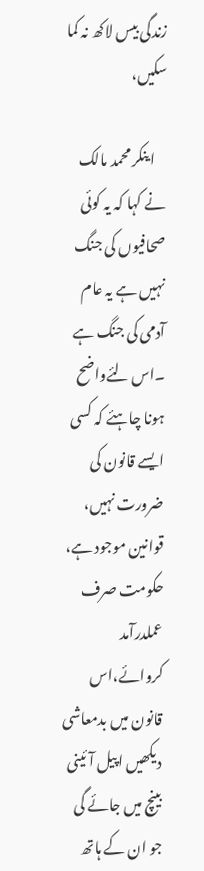زندگی بیس لاکھ نہ کما سکیں،

    اینکر محمد مالک نے کہا کہ یہ کوئی صحافیوں کی جنگ نہیں ہے یہ عام آدمی کی جنگ ہے ۔اس لئےواضح ہونا چاہئے کہ کسی ایسے قانون کی ضرورت نہیں، قوانین موجود ہے، حکومت صرف عملدرآمد کروائے،اس قانون میں بدمعاشی دیکھیں اپیل آئینی بینچ میں جائے گی جو ان کے ہاتھ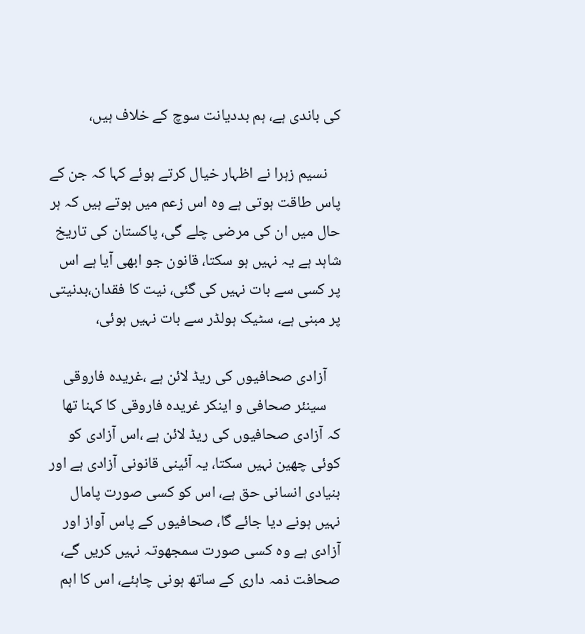کی باندی ہے، ہم بددیانت سوچ کے خلاف ہیں،

    نسیم زہرا نے اظہار خیال کرتے ہوئے کہا کہ جن کے پاس طاقت ہوتی ہے وہ اس زعم میں ہوتے ہیں کہ ہر حال میں ان کی مرضی چلے گی، پاکستان کی تاریخ شاہد ہے یہ نہیں ہو سکتا، قانون جو ابھی آیا ہے اس پر کسی سے بات نہیں کی گئی، نیت کا فقدان،بدنیتی پر مبنی ہے، سٹیک ہولڈر سے بات نہیں ہوئی،

    آزادی صحافیوں کی ریڈ لائن ہے ،غریدہ فاروقی
    سینئر صحافی و اینکر غریدہ فاروقی کا کہنا تھا کہ آزادی صحافیوں کی ریڈ لائن ہے ،اس آزادی کو کوئی چھین نہیں سکتا، یہ آئینی قانونی آزادی ہے اور بنیادی انسانی حق ہے، اس کو کسی صورت پامال نہیں ہونے دیا جائے گا، صحافیوں کے پاس آواز اور آزادی ہے وہ کسی صورت سمجھوتہ نہیں کریں گے، صحافت ذمہ داری کے ساتھ ہونی چاہئے، اس کا اہم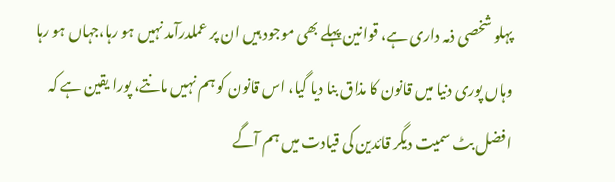پہلو شخصی ذمہ داری ہے، قوانین پہلے بھی موجود ہیں ان پر عملدرآمد نہیں ہو رہا،جہاں ہو رہا وہاں پوری دنیا میں قانون کا مذاق بنا دیا گیا، اس قانون کو ہم نہیں مانتے، پورا یقین ہے کہ افضل بٹ سمیت دیگر قائدین کی قیادت میں ہم آگے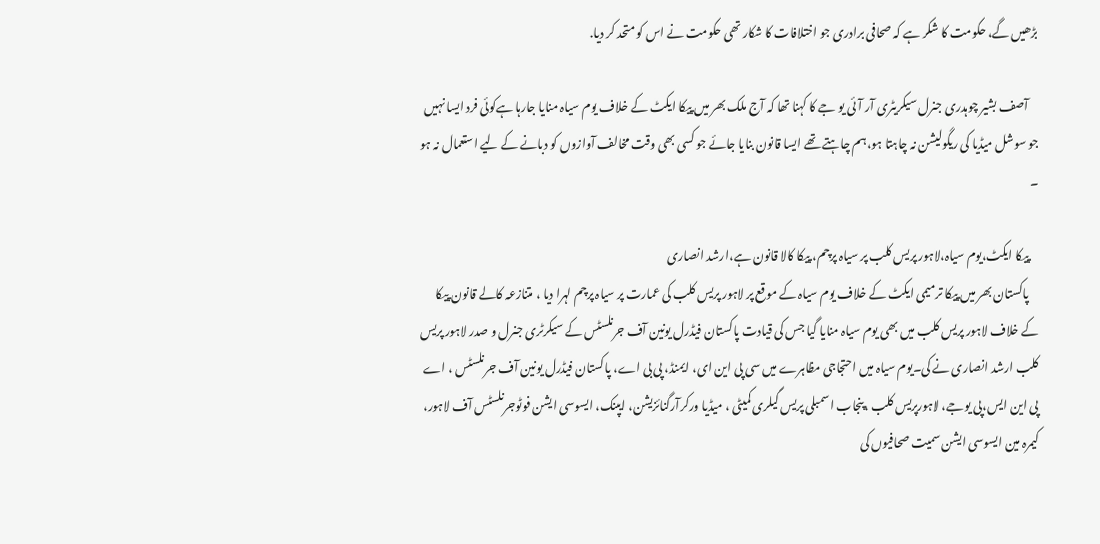بڑھیں گے، حکومت کا شکر ہے کہ صحافی برادری جو اختلافات کا شکار تھی حکومت نے اس کو متحد کر دیا.

    آصف بشیر چوہدری جنرل سیکریٹری آر آئی یو جے کا کہنا تھا کہ آج ملک بھر میں پیکا ایکٹ کے خلاف یوم سیاہ منایا جارہا ہےکوئی فرد ایسا نہیں جو سوشل میڈیا کی ریگولیشن نہ چاہتا ہو،ہم چاہتے تھے ایسا قانون بنایا جائے جو کسی بھی وقت مخالف آوازوں کو دبانے کے لیے استعمال نہ ہو ۔

    پیکا ایکٹ،یوم سیاہ،لاہور پریس کلب پر سیاہ پرچم، پیکا کالا قانون ہے،ارشد انصاری
    پاکستان بھر میں پیکا ترمیمی ایکٹ کے خلاف یوم سیاہ کے موقع پر لاہور پریس کلب کی عمارت پر سیاہ پرچم لہرا دیا ، متنازعہ کالے قانون پیکا کے خلاف لاہور پریس کلب میں بھی یوم سیاہ منایا گیا جس کی قیادت پاکستان فیڈرل یونین آف جرنلسٹس کے سیکرٹری جنرل و صدر لاہور پریس کلب ارشد انصاری نے کی۔یوم سیاہ میں احتجاجی مظاہرے میں سی پی این ای، ایمنڈ، پی بی اے، پاکستان فیڈرل یونین آف جرنلسٹس ، اے پی این ایس،پی یوجے، لاہورپریس کلب ،پنجاب اسمبلی پریس گیلری کمیٹی ، میڈیا ورکرآرگنائزیشن، ایپنک، ایسوسی ایشن فوٹوجرنلسٹس آف لاہور، کیمرہ مین ایسوسی ایشن سمیت صحافیوں کی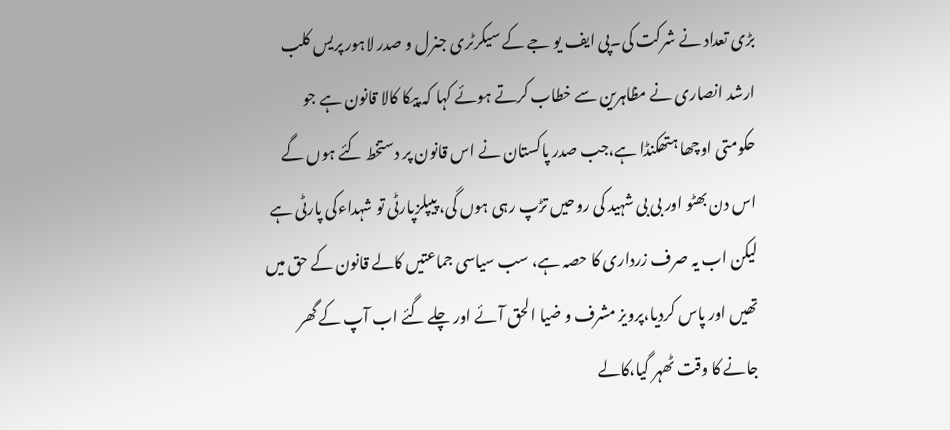بڑی تعداد نے شرکت کی۔پی ایف یو جے کے سیکرٹری جنرل و صدر لاہور پریس کلب ارشد انصاری نے مظاہرین سے خطاب کرتے ہوئے کہا کہ پیکا کالا قانون ہے جو حکومتی اوچھا ہتھکنڈا ہے،جب صدر پاکستان نے اس قانون پر دستخط کئے ہوں گے اس دن بھٹو اور بی بی شہید کی روحیں تڑپ رہی ہوں گی، پیپلزپارٹی تو شہداءکی پارٹی ہے لیکن اب یہ صرف زرداری کا حصہ ہے، سب سیاسی جماعتیں کالے قانون کے حق میں تھیں اور پاس کردیا،پرویز مشرف و ضیا الحق آئے اور چلے گئے اب آپ کے گھر جانے کا وقت ٹھہر گیا،کالے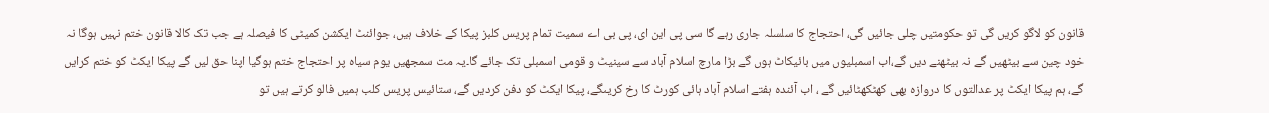قانون کو لاگو کریں گی تو حکومتیں چلی جائیں گی، احتجاج کا سلسلہ جاری رہے گا سی پی این ای، پی بی اے سمیت تمام پریس کلبز پیکا کے خلاف ہیں، جوائنٹ ایکشن کمیٹی کا فیصلہ ہے جب تک کالا قانون ختم نہیں ہوگا نہ خود چین سے بیٹھیں گے نہ بیٹھنے دیں گے،اب اسمبلیوں میں بائیکاٹ ہوں گے بڑا مارچ اسلام آباد سے سینیٹ و قومی اسمبلی تک جائے گا۔یہ مت سمجھیں یوم سیاہ پر احتجاج ختم ہوگیا اپنا حق لیں گے پیکا ایکٹ کو ختم کرایں گے، ہم پیکا ایکٹ پر عدالتوں کا دروازہ بھی کھٹکھٹائیں گے ، اب آئندہ ہفتے اسلام آباد ہائی کورٹ کا رخ کریںگے، پیکا ایکٹ کو دفن کردیں گے، ستائیس پریس کلب ہمیں فالو کرتے ہیں تو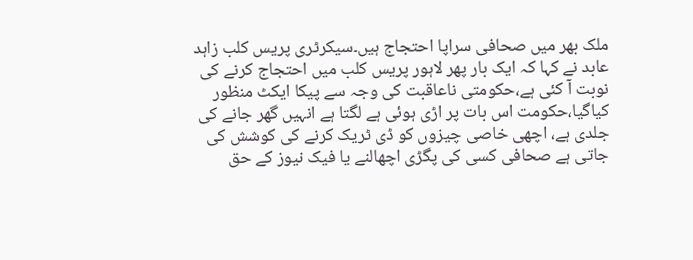ملک بھر میں صحافی سراپا احتجاج ہیں۔سیکرٹری پریس کلب زاہد عابد نے کہا کہ ایک بار پھر لاہور پریس کلب میں احتجاج کرنے کی نوبت آ کئی ہے،حکومتی ناعاقبت کی وجہ سے پیکا ایکٹ منظور کیاگیا،حکومت اس بات پر اڑی ہوئی ہے لگتا ہے انہیں گھر جانے کی جلدی ہے، اچھی خاصی چیزوں کو ڈی ٹریک کرنے کی کوشش کی جاتی ہے صحافی کسی کی پگڑی اچھالنے یا فیک نیوز کے حق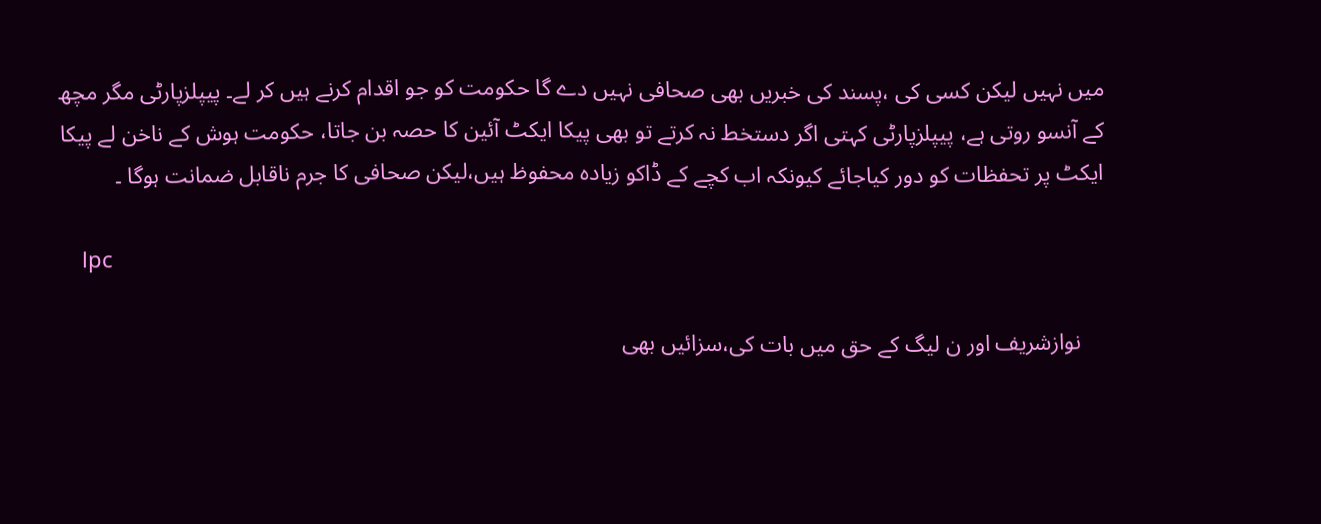میں نہیں لیکن کسی کی ،پسند کی خبریں بھی صحافی نہیں دے گا حکومت کو جو اقدام کرنے ہیں کر لے۔ پیپلزپارٹی مگر مچھ کے آنسو روتی ہے، پیپلزپارٹی کہتی اگر دستخط نہ کرتے تو بھی پیکا ایکٹ آئین کا حصہ بن جاتا، حکومت ہوش کے ناخن لے پیکا ایکٹ پر تحفظات کو دور کیاجائے کیونکہ اب کچے کے ڈاکو زیادہ محفوظ ہیں،لیکن صحافی کا جرم ناقابل ضمانت ہوگا ۔

    lpc

    نوازشریف اور ن لیگ کے حق میں بات کی،سزائیں بھی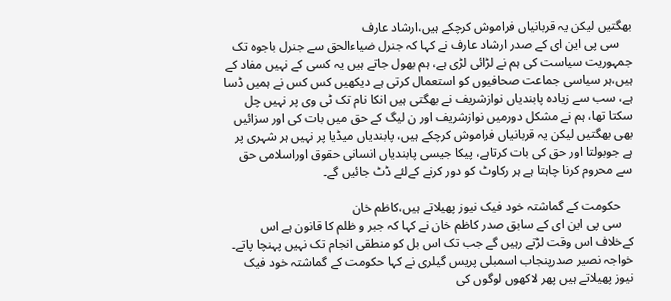بھگتیں لیکن یہ قربانیاں فراموش کرچکے ہیں،ارشاد عارف
    سی پی این ای کے صدر ارشاد عارف نے کہا کہ جنرل ضیاءالحق سے جنرل باجوہ تک جمہوریت سیاست کی ہم نے لڑائی لڑی ہے، ہم بھول جاتے ہیں یہ کسی کے نہیں مفاد کے ہیں،ہر سیاسی جماعت صحافیوں کو استعمال کرتی ہے دیکھیں کس کس نے ہمیں ڈسا ہے، سب سے زیادہ پابندیاں نوازشریف نے بھگتی ہیں انکا نام تک ٹی وی پر نہیں چل سکتا تھا، ہم نے مشکل دورمیں نوازشریف اور ن لیگ کے حق میں بات کی اور سزائیں بھی بھگتیں لیکن یہ قربانیاں فراموش کرچکے ہیں، پابندیاں میڈیا پر نہیں ہر شہری پر ہے جوبولتا اور حق کی بات کرتاہے، پیکا جیسی پابندیاں انسانی حقوق اوراسلامی حق سے محروم کرنا چاہتا ہے ہر رکاوٹ کو دور کرنے کےلئے ڈٹ جائیں گے۔

    حکومت کے گماشتہ خود فیک نیوز پھیلاتے ہیں،کاظم خان
    سی پی این ای کے سابق صدر کاظم خان نے کہا کہ جبر و ظلم کا قانون ہے اس کےخلاف اس وقت لڑتے رہیں گے جب تک اس بل کو منطقی انجام تک نہیں پہنچا پاتے۔ خواجہ نصیر صدرپنجاب اسمبلی پریس گیلری نے کہا حکومت کے گماشتہ خود فیک نیوز پھیلاتے ہیں پھر لاکھوں لوگوں کی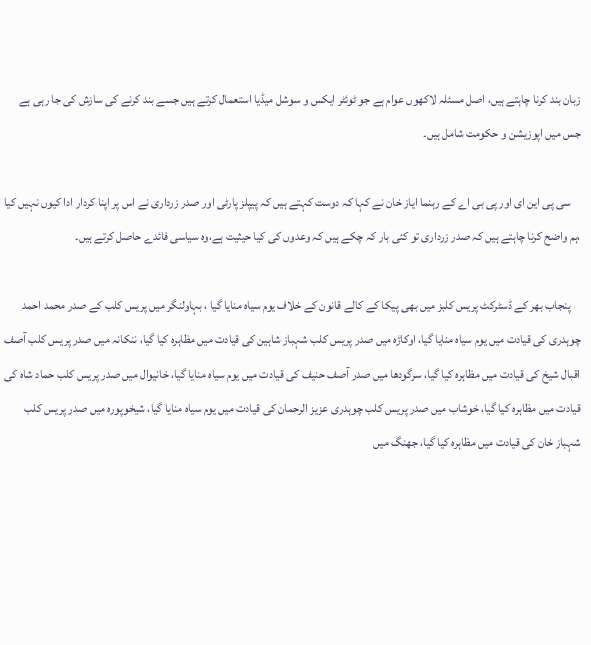زبان بند کرنا چاہتے ہیں، اصل مسئلہ لاکھوں عوام ہے جو ٹوئٹر ایکس و سوشل میڈیا استعمال کرتے ہیں جسے بند کرنے کی سازش کی جا رہی ہے جس میں اپوزیشن و حکومت شامل ہیں۔

    سی پی این ای اور پی بی اے کے رہنما ایاز خان نے کہا کہ دوست کہتے ہیں کہ پیپلز پارٹی اور صدر زرداری نے اس پر اپنا کردار ادا کیوں نہیں کیا ،ہم واضح کرنا چاہتے ہیں کہ صدر زرداری تو کئی بار کہ چکے ہیں کہ وعدوں کی کیا حیثیت ہے،وہ سیاسی فائدے حاصل کرتے ہیں۔

    پنجاب بھر کے ڈسٹرکٹ پریس کلبز میں بھی پیکا کے کالے قانون کے خلاف یوم سیاہ منایا گیا ، بہاولنگر میں پریس کلب کے صدر محمد احمد چوہدری کی قیادت میں یوم سیاہ منایا گیا، اوکاڑہ میں صدر پریس کلب شہباز شاہین کی قیادت میں مظاہرہ کیا گیا، ننکانہ میں صدر پریس کلب آصف اقبال شیخ کی قیادت میں مظاہرہ کیا گیا، سرگودھا میں صدر آصف حنیف کی قیادت میں یوم سیاہ منایا گیا، خانیوال میں صدر پریس کلب حماد شاہ کی قیادت میں مظاہرہ کیا گیا، خوشاب میں صدر پریس کلب چوہدری عزیز الرحمان کی قیادت میں یوم سیاہ منایا گیا، شیخوپورہ میں صدر پریس کلب شہباز خان کی قیادت میں مظاہرہ کیا گیا، جھنگ میں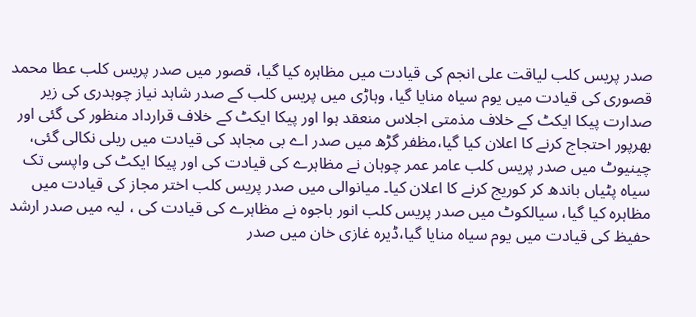صدر پریس کلب لیاقت علی انجم کی قیادت میں مظاہرہ کیا گیا، قصور میں صدر پریس کلب عطا محمد قصوری کی قیادت میں یوم سیاہ منایا گیا، وہاڑی میں پریس کلب کے صدر شاہد نیاز چوہدری کی زیر صدارت پیکا ایکٹ کے خلاف مذمتی اجلاس منعقد ہوا اور پیکا ایکٹ کے خلاف قرارداد منظور کی گئی اور بھرپور احتجاج کرنے کا اعلان کیا گیا،مظفر گڑھ میں صدر اے بی مجاہد کی قیادت میں ریلی نکالی گئی، چینیوٹ میں صدر پریس کلب عامر عمر چوہان نے مظاہرے کی قیادت کی اور پیکا ایکٹ کی واپسی تک سیاہ پٹیاں باندھ کر کوریج کرنے کا اعلان کیا۔ میانوالی میں صدر پریس کلب اختر مجاز کی قیادت میں مظاہرہ کیا گیا، سیالکوٹ میں صدر پریس کلب انور باجوہ نے مظاہرے کی قیادت کی ، لیہ میں صدر ارشد حفیظ کی قیادت میں یوم سیاہ منایا گیا،ڈیرہ غازی خان میں صدر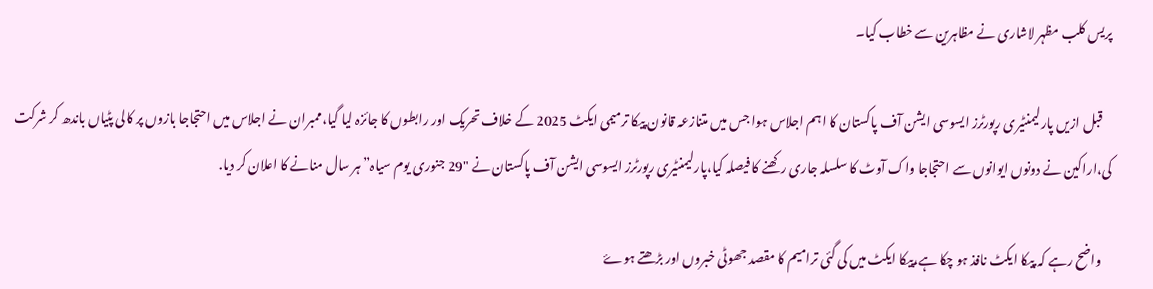پریس کلب مظہر لاشاری نے مظاہرین سے خطاب کیا۔

    قبل ازیں پارلیمنٹیری رپورٹرز ایسوسی ایشن آف پاکستان کا اہم اجلاس ہوا جس میں متنازعہ قانون پیکا ترمیمی ایکٹ 2025 کے خلاف تحریک اور رابطوں کا جائزہ لیا گیا،ممبران نے اجلاس میں احتجاجا بازوں پر کالی پٹیاں باندھ کر شرکت کی،اراکین نے دونوں ایوانوں سے احتجاجا واک آوٹ کا سلسلہ جاری رکھنے کا فیصلہ کیا،پارلیمنٹیری رپورٹرز ایسوسی ایشن آف پاکستان نے "29 جنوری یوم سیاہ” ہر سال منانے کا اعلان کر دیا.

    واضح رہے کہ پیکا ایکٹ نافذ ہو چکا ہے،پیکا ایکٹ میں کی گئی ترامیم کا مقصد جھوٹی خبروں اور بڑھتے ہوۓ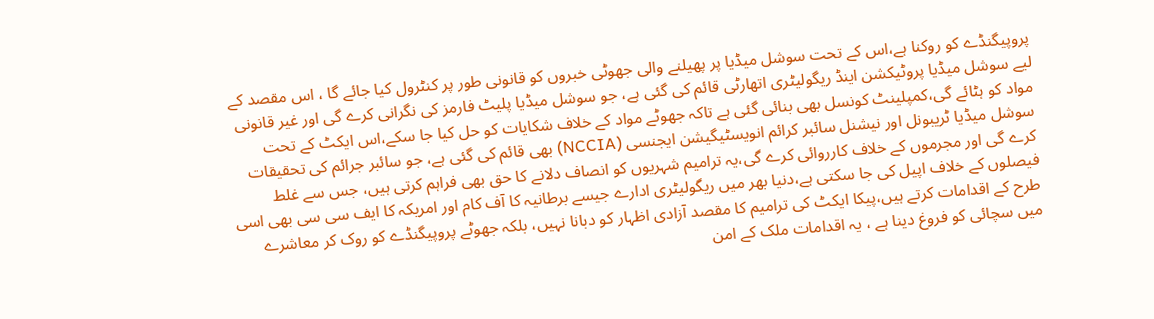پروپیگنڈے کو روکنا ہے،اس کے تحت سوشل میڈیا پر پھیلنے والی جھوٹی خبروں کو قانونی طور پر کنٹرول کیا جائے گا ، اس مقصد کے لیے سوشل میڈیا پروٹیکشن اینڈ ریگولیٹری اتھارٹی قائم کی گئی ہے، جو سوشل میڈیا پلیٹ فارمز کی نگرانی کرے گی اور غیر قانونی مواد کو ہٹائے گی،کمپلینٹ کونسل بھی بنائی گئی ہے تاکہ جھوٹے مواد کے خلاف شکایات کو حل کیا جا سکے،اس ایکٹ کے تحت سوشل میڈیا ٹریبونل اور نیشنل سائبر کرائم انویسٹیگیشن ایجنسی (NCCIA) بھی قائم کی گئی ہے، جو سائبر جرائم کی تحقیقات کرے گی اور مجرموں کے خلاف کارروائی کرے گی،یہ ترامیم شہریوں کو انصاف دلانے کا حق بھی فراہم کرتی ہیں، جس سے غلط فیصلوں کے خلاف اپیل کی جا سکتی ہے،دنیا بھر میں ریگولیٹری ادارے جیسے برطانیہ کا آف کام اور امریکہ کا ایف سی سی بھی اسی طرح کے اقدامات کرتے ہیں،پیکا ایکٹ کی ترامیم کا مقصد آزادی اظہار کو دبانا نہیں، بلکہ جھوٹے پروپیگنڈے کو روک کر معاشرے میں سچائی کو فروغ دینا ہے ، یہ اقدامات ملک کے امن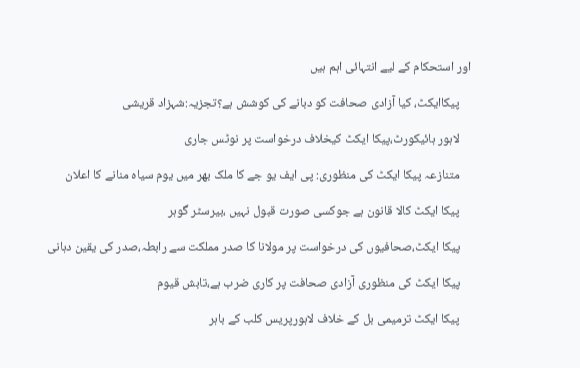اور استحکام کے لیے انتہائی اہم ہیں

    پیکاایکٹ، کیا آزادی صحافت کو دبانے کی کوشش ہے؟تجزیہ:شہزاد قریشی

    لاہور ہائیکورٹ،پیکا ایکٹ کیخلاف درخواست پر نوٹس جاری

    متنازعہ پیکا ایکٹ کی منظوری: پی ایف یو جے کا ملک بھر میں یوم سیاہ منانے کا اعلان

    پیکا ایکٹ کالا قانون ہے جوکسی صورت قبول نہیں ،بیرسٹر گوہر

    پیکا ایکٹ،صحافیوں کی درخواست پر مولانا کا صدر مملکت سے رابطہ،صدر کی یقین دہانی

    پیکا ایکٹ کی منظوری آزادی صحافت پر کاری ضرب ہے،تابش قیوم

    پیکا ایکٹ ترمیمی بل کے خلاف لاہورپریس کلب کے باہر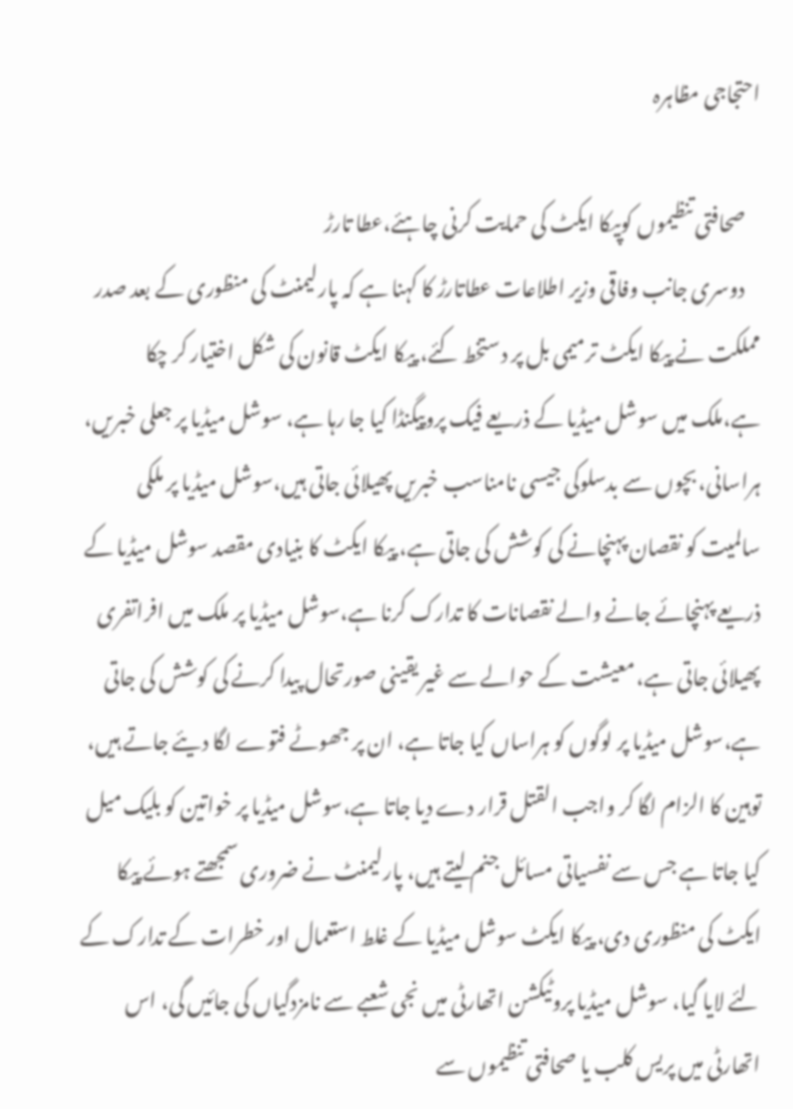احتجاجی مظاہرہ

    صحافتی تنظیموں کوپیکا ایکٹ کی حمایت کرنی چاہئے،عطا تارڑ
    دوسری جانب وفاقی وزیر اطلاعات عطاتارڑ کا کہنا ہے کہ پارلیمنٹ کی منظوری کے بعد صدر مملکت نے پیکا ایکٹ ترمیمی بل پر دستخط کئے، پیکا ایکٹ قانون کی شکل اختیار کر چکا ہے،ملک میں سوشل میڈیا کے ذریعے فیک پروپیگنڈا کیا جا رہا ہے، سوشل میڈیا پر جعلی خبریں، ہراسانی، بچوں سے بدسلوکی جیسی نامناسب خبریں پھیلائی جاتی ہیں،سوشل میڈیا پر ملکی سالمیت کو نقصان پہنچانے کی کوشش کی جاتی ہے، پیکا ایکٹ کا بنیادی مقصد سوشل میڈیا کے ذریعے پہنچائے جانے والے نقصانات کا تدارک کرنا ہے،سوشل میڈیا پر ملک میں افراتفری پھیلائی جاتی ہے، معیشت کے حوالے سے غیر یقینی صورتحال پیدا کرنے کی کوشش کی جاتی ہے،سوشل میڈیا پر لوگوں کو ہراساں کیا جاتا ہے، ان پر جھوٹے فتوے لگا دیئے جاتے ہیں، توہین کا الزام لگا کر واجب القتل قرار دے دیا جاتا ہے،سوشل میڈیا پر خواتین کو بلیک میل کیا جاتا ہے جس سے نفسیاتی مسائل جنم لیتے ہیں، پارلیمنٹ نے ضروری سمجھتے ہوئے پیکا ایکٹ کی منظوری دی، پیکا ایکٹ سوشل میڈیا کے غلط استعمال اور خطرات کے تدارک کے لئے لایا گیا، سوشل میڈیا پروٹیکشن اتھارٹی میں نجی شعبے سے نامزدگیاں کی جائیں گی، اس اتھارٹی میں پریس کلب یا صحافتی تنظیموں سے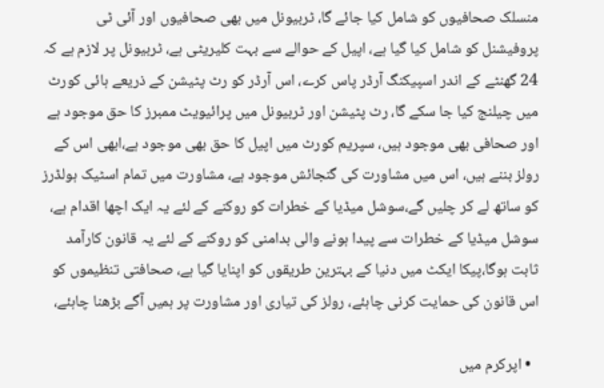منسلک صحافیوں کو شامل کیا جائے گا، ٹربیونل میں بھی صحافیوں اور آئی ٹی پروفیشنل کو شامل کیا گیا ہے، اپیل کے حوالے سے بہت کلیریٹی ہے، ٹربیونل پر لازم ہے کہ 24 گھنٹے کے اندر اسپیکنگ آرڈر پاس کرے، اس آرڈر کو رٹ پٹیشن کے ذریعے ہائی کورٹ میں چیلنج کیا جا سکے گا، رٹ پٹیشن اور ٹربیونل میں پرائیویٹ ممبرز کا حق موجود ہے اور صحافی بھی موجود ہیں، سپریم کورٹ میں اپیل کا حق بھی موجود ہے،ابھی اس کے رولز بننے ہیں، اس میں مشاورت کی گنجائش موجود ہے، مشاورت میں تمام اسٹیک ہولڈرز کو ساتھ لے کر چلیں گے،سوشل میڈیا کے خطرات کو روکنے کے لئے یہ ایک اچھا اقدام ہے، سوشل میڈیا کے خطرات سے پیدا ہونے والی بدامنی کو روکنے کے لئے یہ قانون کارآمد ثابت ہوگا،پیکا ایکٹ میں دنیا کے بہترین طریقوں کو اپنایا گیا ہے، صحافتی تنظیموں کو اس قانون کی حمایت کرنی چاہئے، رولز کی تیاری اور مشاورت پر ہمیں آگے بڑھنا چاہئے،

  • اپرکرم میں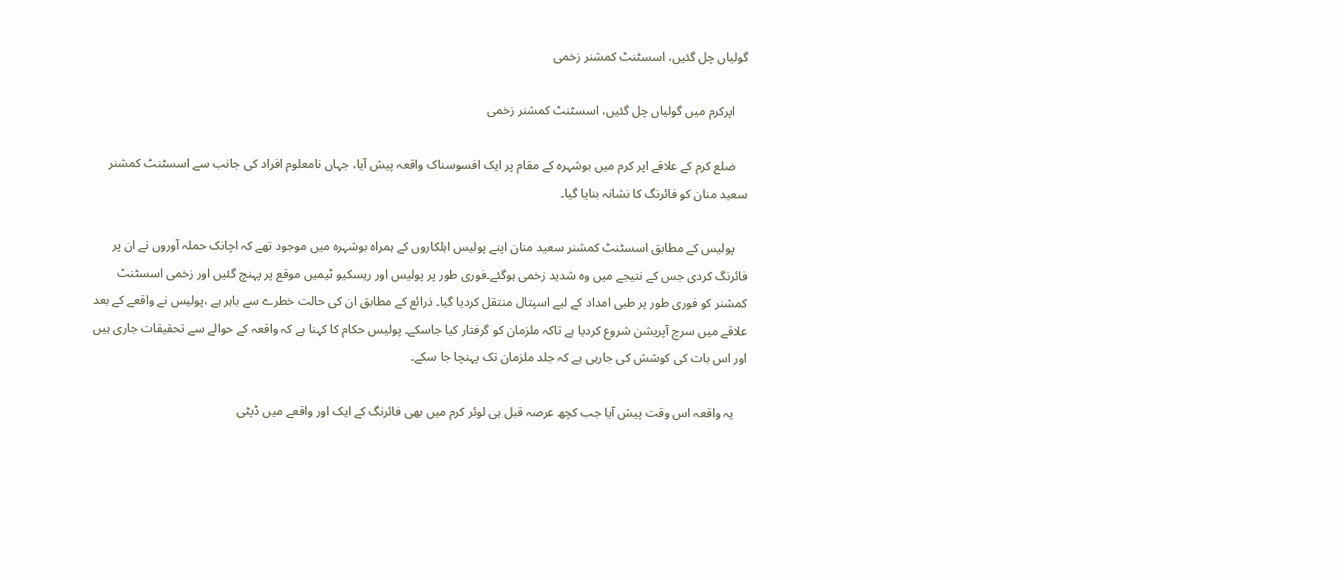گولیاں چل گئیں، اسسٹنٹ کمشنر زخمی

    اپرکرم میں گولیاں چل گئیں، اسسٹنٹ کمشنر زخمی

    ضلع کرم کے علاقے اپر کرم میں بوشہرہ کے مقام پر ایک افسوسناک واقعہ پیش آیا، جہاں نامعلوم افراد کی جانب سے اسسٹنٹ کمشنر سعید منان کو فائرنگ کا نشانہ بنایا گیا۔

    پولیس کے مطابق اسسٹنٹ کمشنر سعید منان اپنے پولیس اہلکاروں کے ہمراہ بوشہرہ میں موجود تھے کہ اچانک حملہ آوروں نے ان پر فائرنگ کردی جس کے نتیجے میں وہ شدید زخمی ہوگئے۔فوری طور پر پولیس اور ریسکیو ٹیمیں موقع پر پہنچ گئیں اور زخمی اسسٹنٹ کمشنر کو فوری طور پر طبی امداد کے لیے اسپتال منتقل کردیا گیا۔ ذرائع کے مطابق ان کی حالت خطرے سے باہر ہے ،پولیس نے واقعے کے بعد علاقے میں سرچ آپریشن شروع کردیا ہے تاکہ ملزمان کو گرفتار کیا جاسکے۔ پولیس حکام کا کہنا ہے کہ واقعہ کے حوالے سے تحقیقات جاری ہیں اور اس بات کی کوشش کی جارہی ہے کہ جلد ملزمان تک پہنچا جا سکے۔

    یہ واقعہ اس وقت پیش آیا جب کچھ عرصہ قبل ہی لوئر کرم میں بھی فائرنگ کے ایک اور واقعے میں ڈپٹی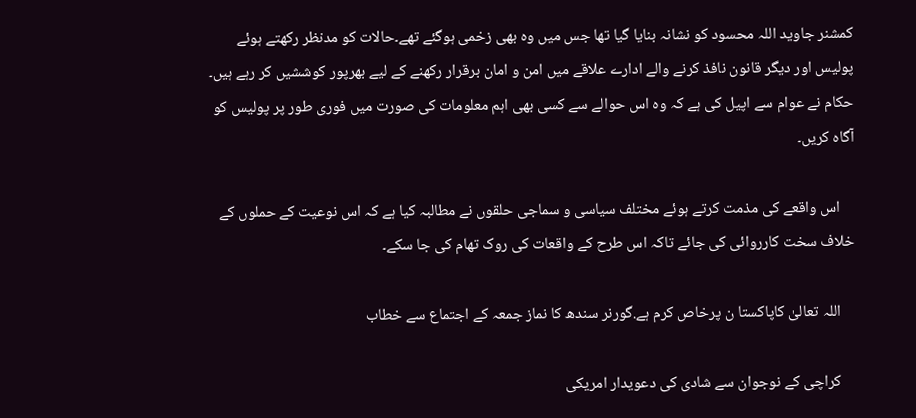کمشنر جاوید اللہ محسود کو نشانہ بنایا گیا تھا جس میں وہ بھی زخمی ہوگئے تھے۔حالات کو مدنظر رکھتے ہوئے پولیس اور دیگر قانون نافذ کرنے والے ادارے علاقے میں امن و امان برقرار رکھنے کے لیے بھرپور کوششیں کر رہے ہیں۔ حکام نے عوام سے اپیل کی ہے کہ وہ اس حوالے سے کسی بھی اہم معلومات کی صورت میں فوری طور پر پولیس کو آگاہ کریں۔

    اس واقعے کی مذمت کرتے ہوئے مختلف سیاسی و سماجی حلقوں نے مطالبہ کیا ہے کہ اس نوعیت کے حملوں کے خلاف سخت کارروائی کی جائے تاکہ اس طرح کے واقعات کی روک تھام کی جا سکے۔

    اللہ تعالیٰ کاپاکستا ن پرخاص کرم ہے.گورنر سندھ کا نماز جمعہ کے اجتماع سے خطاب

    کراچی کے نوجوان سے شادی کی دعویدار امریکی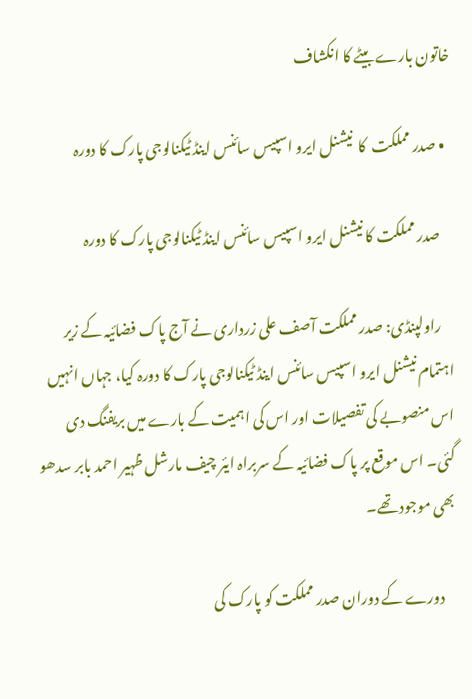خاتون بارے بیٹے کا انکشاف

  • صدر مملکت  کا  نیشنل ایرو اسپیس سائنس اینڈ ٹیکنالوجی پارک کا دورہ

    صدر مملکت کا نیشنل ایرو اسپیس سائنس اینڈ ٹیکنالوجی پارک کا دورہ

    راولپنڈی: صدر مملکت آصف علی زرداری نے آج پاک فضائیہ کے زیر اہتمام نیشنل ایرو اسپیس سائنس اینڈ ٹیکنالوجی پارک کا دورہ کیا، جہاں انہیں اس منصوبے کی تفصیلات اور اس کی اہمیت کے بارے میں بریفنگ دی گئی۔ اس موقع پر پاک فضائیہ کے سربراہ ایئر چیف مارشل ظہیر احمد بابر سدھو بھی موجود تھے۔

    دورے کے دوران صدر مملکت کو پارک کی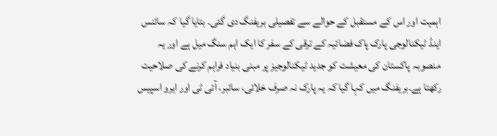اہمیت اور اس کے مستقبل کے حوالے سے تفصیلی بریفنگ دی گئی۔ بتایا گیا کہ سائنس اینڈ ٹیکنالوجی پارک پاک فضائیہ کے ترقی کے سفر کا ایک اہم سنگ میل ہے اور یہ منصوبہ پاکستان کی معیشت کو جدید ٹیکنالوجیز پر مبنی بنیاد فراہم کرنے کی صلاحیت رکھتا ہے۔بریفنگ میں کہا گیا کہ یہ پارک نہ صرف خلائی، سائبر، آئی ٹی اور ایرو اسپیس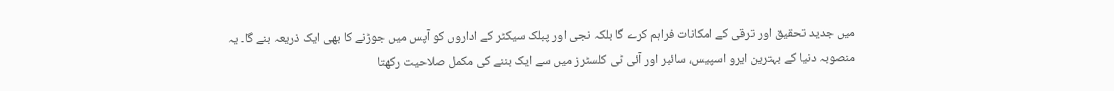میں جدید تحقیق اور ترقی کے امکانات فراہم کرے گا بلکہ نجی اور پبلک سیکٹر کے اداروں کو آپس میں جوڑنے کا بھی ایک ذریعہ بنے گا۔ یہ منصوبہ دنیا کے بہترین ایرو اسپیس، سائبر اور آئی ٹی کلسٹرز میں سے ایک بننے کی مکمل صلاحیت رکھتا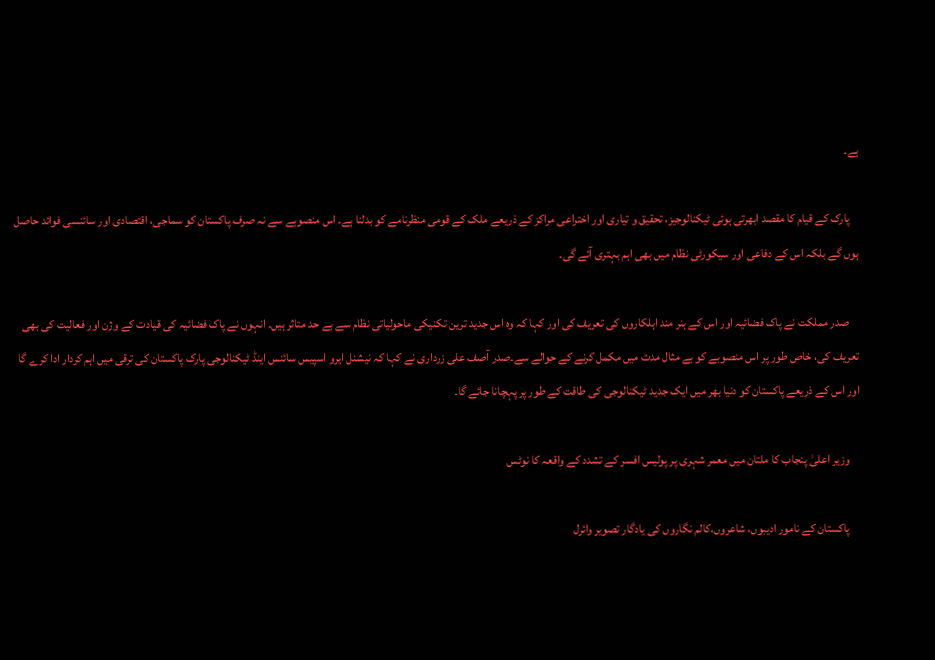ہے۔

    پارک کے قیام کا مقصد ابھرتی ہوئی ٹیکنالوجیز، تحقیق و تیاری اور اختراعی مراکز کے ذریعے ملک کے قومی منظرنامے کو بدلنا ہے۔ اس منصوبے سے نہ صرف پاکستان کو سماجی، اقتصادی اور سائنسی فوائد حاصل ہوں گے بلکہ اس کے دفاعی اور سیکورٹی نظام میں بھی اہم بہتری آئے گی۔

    صدر مملکت نے پاک فضائیہ اور اس کے ہنر مند اہلکاروں کی تعریف کی اور کہا کہ وہ اس جدید ترین تکنیکی ماحولیاتی نظام سے بے حد متاثر ہیں۔ انہوں نے پاک فضائیہ کی قیادت کے وژن اور فعالیت کی بھی تعریف کی، خاص طور پر اس منصوبے کو بے مثال مدت میں مکمل کرنے کے حوالے سے۔صدر آصف علی زرداری نے کہا کہ نیشنل ایرو اسپیس سائنس اینڈ ٹیکنالوجی پارک پاکستان کی ترقی میں اہم کردار ادا کرے گا اور اس کے ذریعے پاکستان کو دنیا بھر میں ایک جدید ٹیکنالوجی کی طاقت کے طور پر پہچانا جائے گا۔

    وزیر اعلیٰ پنجاب کا ملتان میں معمر شہری پر پولیس افسر کے تشدد کے واقعہ کا نوٹس

    پاکستان کے نامور ادیبوں، شاعروں،کالم نگاروں کی یادگار تصویر وائرل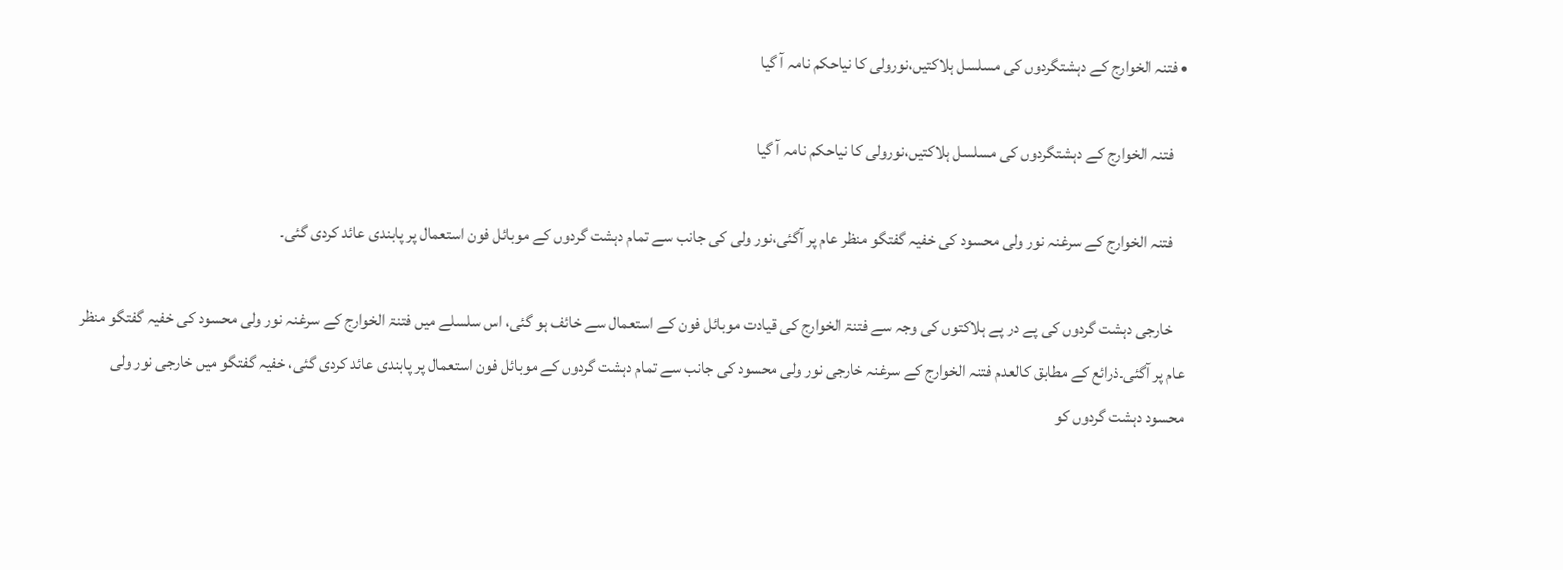• فتنہ الخوارج کے دہشتگردوں کی مسلسل ہلاکتیں،نورولی کا نیاحکم نامہ آ گیا

    فتنہ الخوارج کے دہشتگردوں کی مسلسل ہلاکتیں،نورولی کا نیاحکم نامہ آ گیا

    فتنہ الخوارج کے سرغنہ نور ولی محسود کی خفیہ گفتگو منظر عام پر آگئی،نور ولی کی جانب سے تمام دہشت گردوں کے موبائل فون استعمال پر پابندی عائد کردی گئی۔

    خارجی دہشت گردوں کی پے در پے ہلاکتوں کی وجہ سے فتنۃ الخوارج کی قیادت موبائل فون کے استعمال سے خائف ہو گئی، اس سلسلے میں فتنۃ الخوارج کے سرغنہ نور ولی محسود کی خفیہ گفتگو منظر عام پر آگئی۔ذرائع کے مطابق کالعدم فتنہ الخوارج کے سرغنہ خارجی نور ولی محسود کی جانب سے تمام دہشت گردوں کے موبائل فون استعمال پر پابندی عائد کردی گئی، خفیہ گفتگو میں خارجی نور ولی محسود دہشت گردوں کو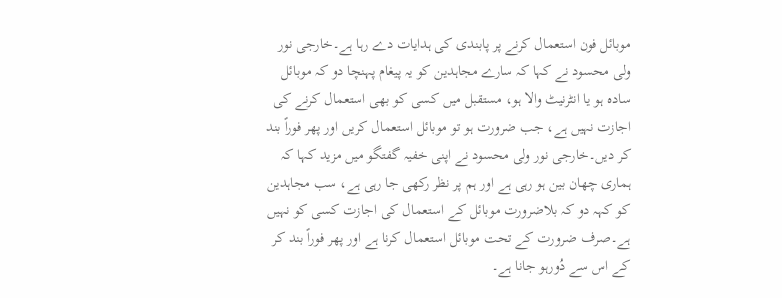موبائل فون استعمال کرنے پر پابندی کی ہدایات دے رہا ہے۔خارجی نور ولی محسود نے کہا کہ سارے مجاہدین کو یہ پیغام پہنچا دو کہ موبائل سادہ ہو یا انٹرنیٹ والا ہو، مستقبل میں کسی کو بھی استعمال کرنے کی اجازت نہیں ہے، جب ضرورت ہو تو موبائل استعمال کریں اور پھر فوراً بند کر دیں۔خارجی نور ولی محسود نے اپنی خفیہ گفتگو میں مزید کہا کہ ہماری چھان بین ہو رہی ہے اور ہم پر نظر رکھی جا رہی ہے، سب مجاہدین کو کہہ دو کہ بلاضرورت موبائل کے استعمال کی اجازت کسی کو نہیں ہے۔صرف ضرورت کے تحت موبائل استعمال کرنا ہے اور پھر فوراً بند کر کے اس سے دُورہو جانا ہے۔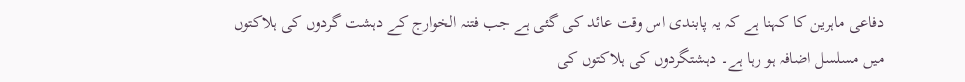دفاعی ماہرین کا کہنا ہے کہ یہ پابندی اس وقت عائد کی گئی ہے جب فتنہ الخوارج کے دہشت گردوں کی ہلاکتوں میں مسلسل اضافہ ہو رہا ہے۔ دہشتگردوں کی ہلاکتوں کی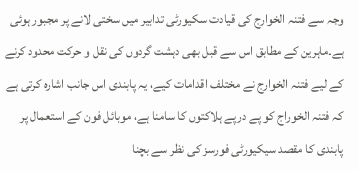وجہ سے فتنہ الخوارج کی قیادت سکیورٹی تدابیر میں سختی لانے پر مجبور ہوئی ہے۔ماہرین کے مطابق اس سے قبل بھی دہشت گردوں کی نقل و حرکت محدود کرنے کے لیے فتنہ الخوارج نے مختلف اقدامات کیے، یہ پابندی اس جانب اشارہ کرتی ہے کہ فتنہ الخوراج کو پے درپے ہلاکتوں کا سامنا ہے، موبائل فون کے استعمال پر پابندی کا مقصد سیکیورٹی فورسز کی نظر سے بچنا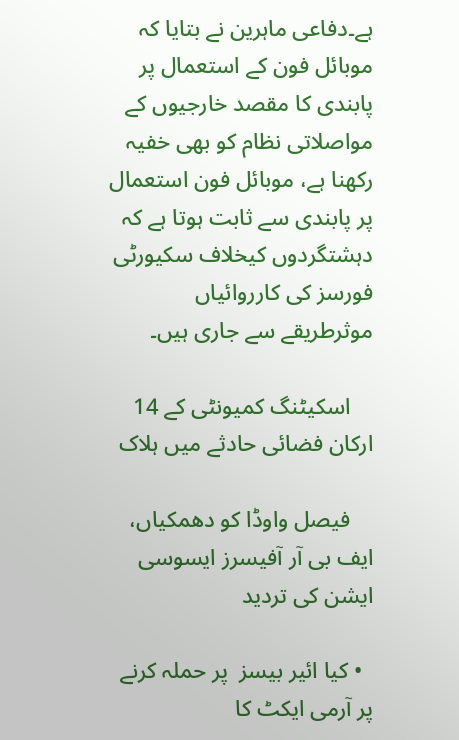ہے۔دفاعی ماہرین نے بتایا کہ موبائل فون کے استعمال پر پابندی کا مقصد خارجیوں کے مواصلاتی نظام کو بھی خفیہ رکھنا ہے، موبائل فون استعمال پر پابندی سے ثابت ہوتا ہے کہ دہشتگردوں کیخلاف سکیورٹی فورسز کی کارروائیاں موثرطریقے سے جاری ہیں۔

    اسکیٹنگ کمیونٹی کے 14 ارکان فضائی حادثے میں ہلاک

    فیصل واوڈا کو دھمکیاں، ایف بی آر آفیسرز ایسوسی ایشن کی تردید

  • کیا ائیر بیسز  پر حملہ کرنے پر آرمی ایکٹ کا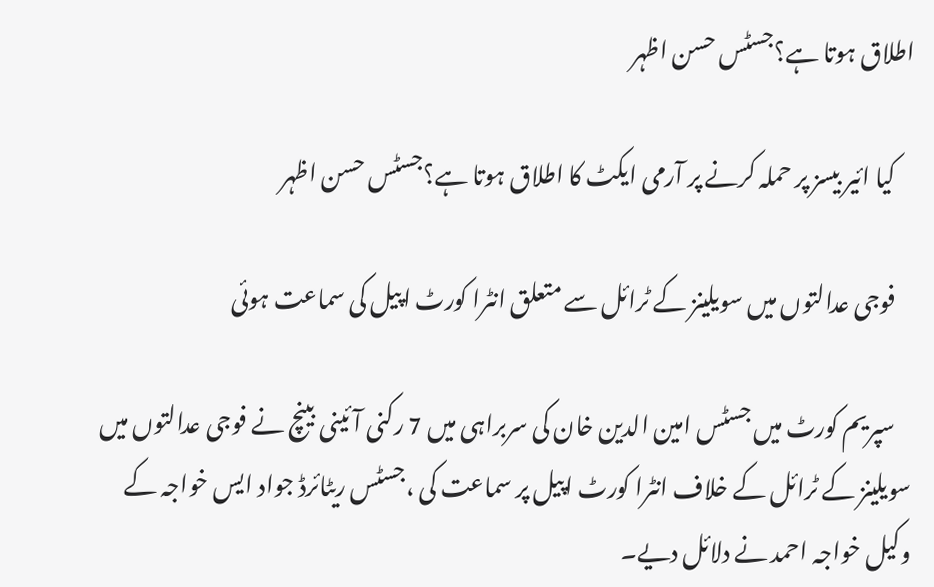اطلاق ہوتا ہے؟جسٹس حسن اظہر

    کیا ائیر بیسز پر حملہ کرنے پر آرمی ایکٹ کا اطلاق ہوتا ہے؟جسٹس حسن اظہر

    فوجی عدالتوں میں سویلینز کے ٹرائل سے متعلق انٹرا کورٹ اپیل کی سماعت ہوئی

    سپریم کورٹ میں جسٹس امین الدین خان کی سربراہی میں 7 رکنی آئینی بینچ نے فوجی عدالتوں میں سویلینز کے ٹرائل کے خلاف انٹرا کورٹ اپیل پر سماعت کی ،جسٹس ریٹائرڈ جواد ایس خواجہ کے وکیل خواجہ احمد نے دلائل دیے۔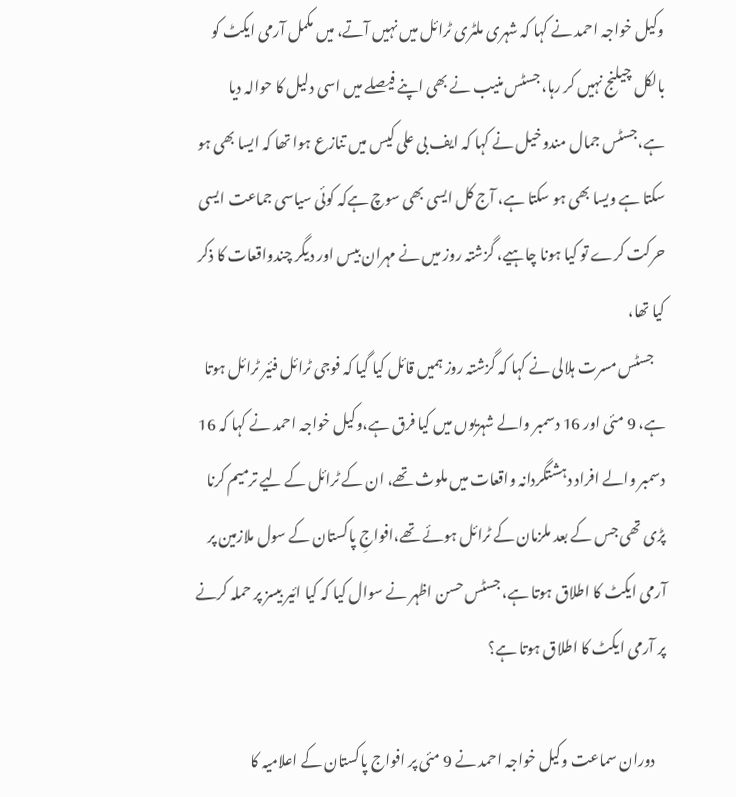وکیل خواجہ احمد نے کہا کہ شہری ملٹری ٹرائل میں نہیں آتے، میں مکمل آرمی ایکٹ کو بالکل چیلنج نہیں کر رہا، جسٹس منیب نے بھی اپنے فیصلے میں اسی دلیل کا حوالہ دیا ہے،جسٹس جمال مندوخیل نے کہا کہ ایف بی علی کیس میں تنازع ہوا تھا کہ ایسا بھی ہو سکتا ہے ویسا بھی ہو سکتا ہے، آج کل ایسی بھی سوچ ہےکہ کوئی سیاسی جماعت ایسی حرکت کرے تو کیا ہونا چاہیے، گزشتہ روز میں نے مہران بیس اور دیگر چندواقعات کا ذکر کیا تھا،
    جسٹس مسرت ہلالی نے کہا کہ گزشتہ روز ہمیں قائل کیا گیا کہ فوجی ٹرائل فئیر ٹرائل ہوتا ہے، 9 مئی اور 16 دسمبر والے شہریوں میں کیا فرق ہے،وکیل خواجہ احمد نے کہا کہ 16 دسمبر والے افراد دہشتگردانہ واقعات میں ملوث تھے، ان کے ٹرائل کے لیے ترمیم کرنا پڑی تھی جس کے بعد ملزمان کے ٹرائل ہوئے تھے،افواجِ پاکستان کے سول ملازمین پر آرمی ایکٹ کا اطلاق ہوتا ہے، جسٹس حسن اظہر نے سوال کیا کہ کیا ائیر بیسز پر حملہ کرنے پر آرمی ایکٹ کا اطلاق ہوتا ہے؟

    دوران سماعت وکیل خواجہ احمد نے 9 مئی پر افواج پاکستان کے اعلامیہ کا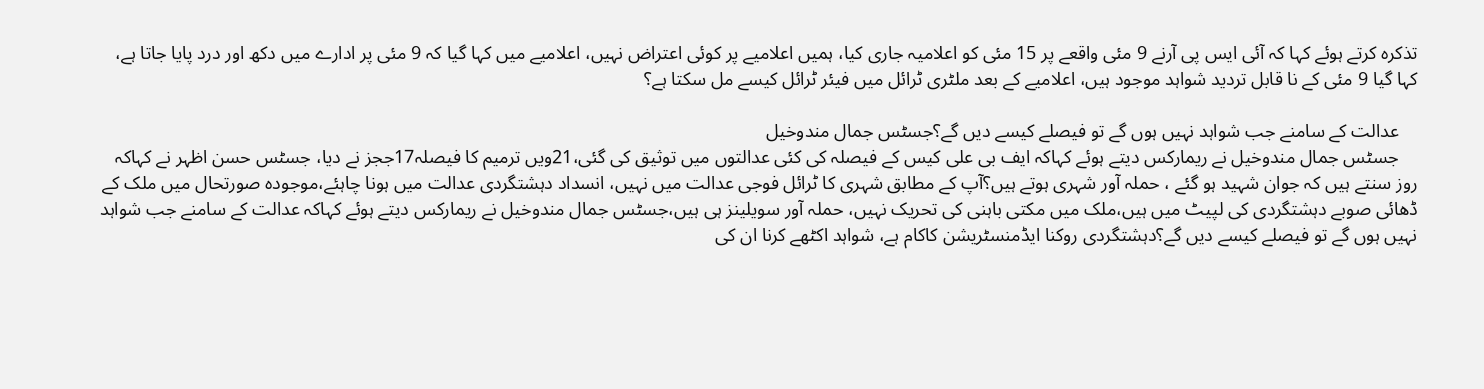تذکرہ کرتے ہوئے کہا کہ آئی ایس پی آرنے 9 مئی واقعے پر 15 مئی کو اعلامیہ جاری کیا، ہمیں اعلامیے پر کوئی اعتراض نہیں، اعلامیے میں کہا گیا کہ 9 مئی پر ادارے میں دکھ اور درد پایا جاتا ہے، کہا گیا 9 مئی کے نا قابل تردید شواہد موجود ہیں، اعلامیے کے بعد ملٹری ٹرائل میں فیئر ٹرائل کیسے مل سکتا ہے؟

    عدالت کے سامنے جب شواہد نہیں ہوں گے تو فیصلے کیسے دیں گے؟جسٹس جمال مندوخیل
    جسٹس جمال مندوخیل نے ریمارکس دیتے ہوئے کہاکہ ایف بی علی کیس کے فیصلہ کی کئی عدالتوں میں توثیق کی گئی،21ویں ترمیم کا فیصلہ17ججز نے دیا، جسٹس حسن اظہر نے کہاکہ روز سنتے ہیں کہ جوان شہید ہو گئے ، حملہ آور شہری ہوتے ہیں؟آپ کے مطابق شہری کا ٹرائل فوجی عدالت میں نہیں، انسداد دہشتگردی عدالت میں ہونا چاہئے،موجودہ صورتحال میں ملک کے ڈھائی صوبے دہشتگردی کی لپیٹ میں ہیں،ملک میں مکتی باہنی کی تحریک نہیں، حملہ آور سویلینز ہی ہیں،جسٹس جمال مندوخیل نے ریمارکس دیتے ہوئے کہاکہ عدالت کے سامنے جب شواہد نہیں ہوں گے تو فیصلے کیسے دیں گے؟دہشتگردی روکنا ایڈمنسٹریشن کاکام ہے، شواہد اکٹھے کرنا ان کی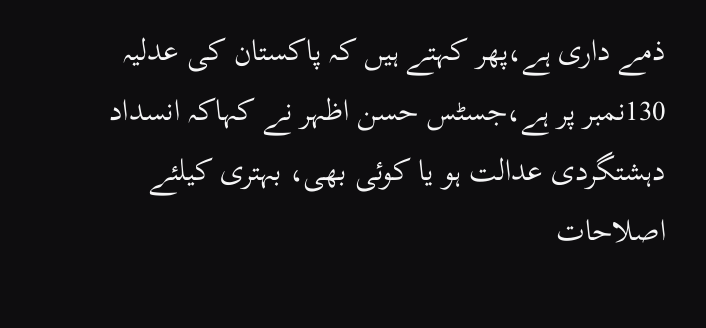ذمے داری ہے،پھر کہتے ہیں کہ پاکستان کی عدلیہ 130نمبر پر ہے،جسٹس حسن اظہر نے کہاکہ انسداد دہشتگردی عدالت ہو یا کوئی بھی، بہتری کیلئے اصلاحات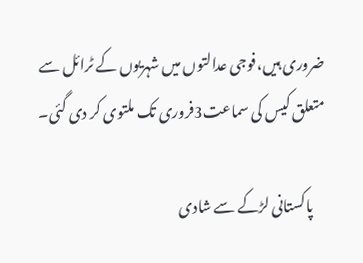ضروری ہیں،فوجی عدالتوں میں شہریوں کے ٹرائل سے متعلق کیس کی سماعت3فروری تک ملتوی کر دی گئی۔

    پاکستانی لڑکے سے شادی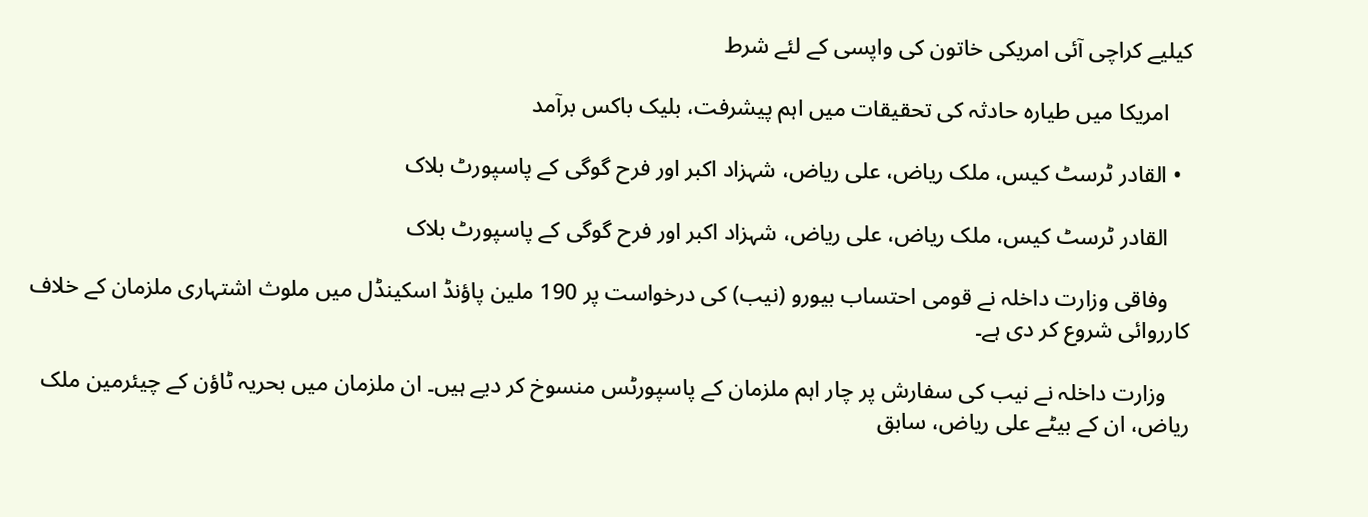کیلیے کراچی آئی امریکی خاتون کی واپسی کے لئے شرط

    امریکا میں طیارہ حادثہ کی تحقیقات میں اہم پیشرفت، بلیک باکس برآمد

  • القادر ٹرسٹ کیس، ملک ریاض، علی ریاض، شہزاد اکبر اور فرح گوگی کے پاسپورٹ بلاک

    القادر ٹرسٹ کیس، ملک ریاض، علی ریاض، شہزاد اکبر اور فرح گوگی کے پاسپورٹ بلاک

    وفاقی وزارت داخلہ نے قومی احتساب بیورو (نیب) کی درخواست پر 190 ملین پاؤنڈ اسکینڈل میں ملوث اشتہاری ملزمان کے خلاف کارروائی شروع کر دی ہے۔

    وزارت داخلہ نے نیب کی سفارش پر چار اہم ملزمان کے پاسپورٹس منسوخ کر دیے ہیں۔ ان ملزمان میں بحریہ ٹاؤن کے چیئرمین ملک ریاض، ان کے بیٹے علی ریاض، سابق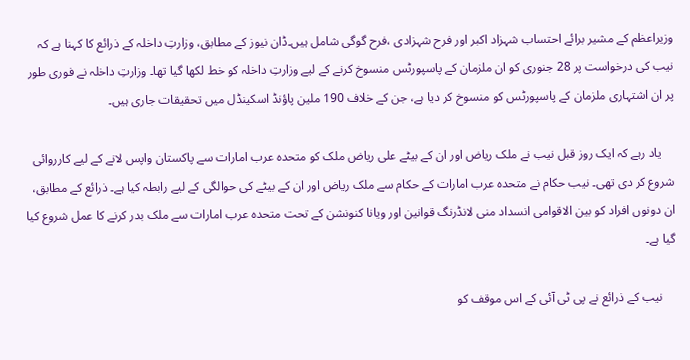وزیراعظم کے مشیر برائے احتساب شہزاد اکبر اور فرح شہزادی ،فرح گوگی شامل ہیں۔ڈان نیوز کے مطابق، وزارتِ داخلہ کے ذرائع کا کہنا ہے کہ نیب کی درخواست پر 28 جنوری کو ان ملزمان کے پاسپورٹس منسوخ کرنے کے لیے وزارتِ داخلہ کو خط لکھا گیا تھا۔ وزارتِ داخلہ نے فوری طور پر ان اشتہاری ملزمان کے پاسپورٹس کو منسوخ کر دیا ہے، جن کے خلاف 190 ملین پاؤنڈ اسکینڈل میں تحقیقات جاری ہیں۔

    یاد رہے کہ ایک روز قبل نیب نے ملک ریاض اور ان کے بیٹے علی ریاض ملک کو متحدہ عرب امارات سے پاکستان واپس لانے کے لیے کارروائی شروع کر دی تھی۔ نیب حکام نے متحدہ عرب امارات کے حکام سے ملک ریاض اور ان کے بیٹے کی حوالگی کے لیے رابطہ کیا ہے۔ ذرائع کے مطابق، ان دونوں افراد کو بین الاقوامی انسداد منی لانڈرنگ قوانین اور ویانا کنونشن کے تحت متحدہ عرب امارات سے ملک بدر کرنے کا عمل شروع کیا گیا ہے۔

    نیب کے ذرائع نے پی ٹی آئی کے اس موقف کو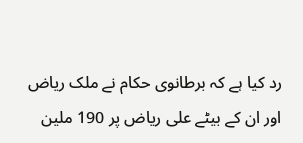رد کیا ہے کہ برطانوی حکام نے ملک ریاض اور ان کے بیٹے علی ریاض پر 190 ملین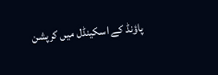پاؤنڈ کے اسکینڈل میں کرپشن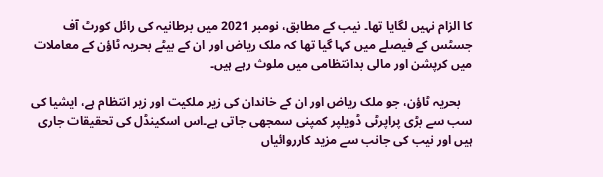کا الزام نہیں لگایا تھا۔ نیب کے مطابق، نومبر 2021 میں برطانیہ کی رائل کورٹ آف جسٹس کے فیصلے میں کہا گیا تھا کہ ملک ریاض اور ان کے بیٹے بحریہ ٹاؤن کے معاملات میں کرپشن اور مالی بدانتظامی میں ملوث رہے ہیں۔

    بحریہ ٹاؤن، جو ملک ریاض اور ان کے خاندان کی زیر ملکیت اور زیر انتظام ہے، ایشیا کی سب سے بڑی پراپرٹی ڈویلپر کمپنی سمجھی جاتی ہے۔اس اسکینڈل کی تحقیقات جاری ہیں اور نیب کی جانب سے مزید کارروائیاں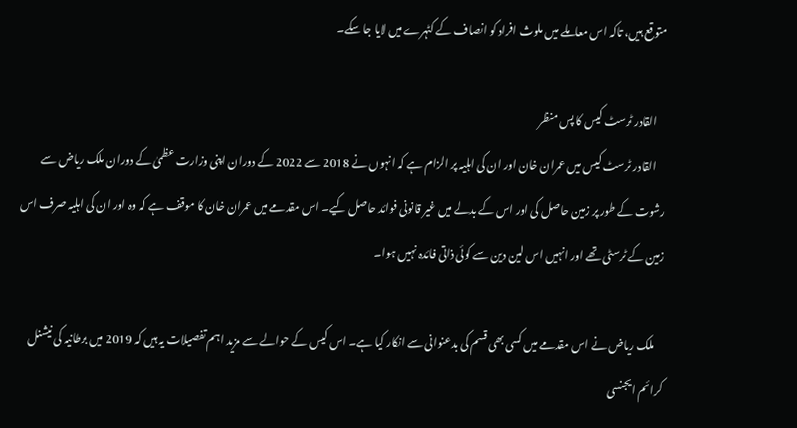متوقع ہیں، تاکہ اس معاملے میں ملوث افراد کو انصاف کے کٹہرے میں لایا جا سکے۔

    القادر ٹرسٹ کیس کا پس منظر
    القادر ٹرسٹ کیس میں عمران خان اور ان کی اہلیہ پر الزام ہے کہ انہوں نے 2018 سے 2022 کے دوران اپنی وزارت عظمیٰ کے دوران ملک ریاض سے رشوت کے طور پر زمین حاصل کی اور اس کے بدلے میں غیر قانونی فوائد حاصل کیے۔ اس مقدمے میں عمران خان کا موقف ہے کہ وہ اور ان کی اہلیہ صرف اس زمین کے ٹرسٹی تھے اور انہیں اس لین دین سے کوئی ذاتی فائدہ نہیں ہوا۔

    ملک ریاض نے اس مقدمے میں کسی بھی قسم کی بدعنوانی سے انکار کیا ہے۔ اس کیس کے حوالے سے مزید اہم تفصیلات یہ ہیں کہ 2019 میں برطانیہ کی نیشنل کرائم ایجنسی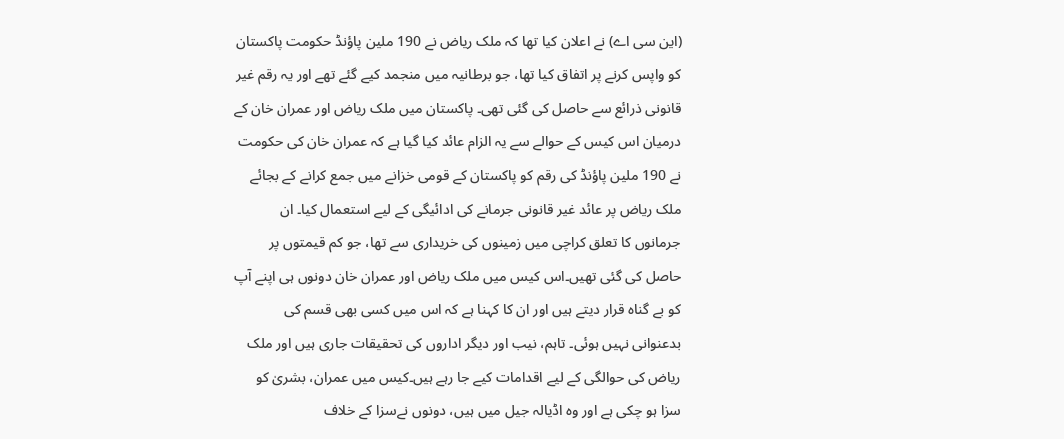(این سی اے) نے اعلان کیا تھا کہ ملک ریاض نے 190 ملین پاؤنڈ حکومت پاکستان کو واپس کرنے پر اتفاق کیا تھا، جو برطانیہ میں منجمد کیے گئے تھے اور یہ رقم غیر قانونی ذرائع سے حاصل کی گئی تھی۔ پاکستان میں ملک ریاض اور عمران خان کے درمیان اس کیس کے حوالے سے یہ الزام عائد کیا گیا ہے کہ عمران خان کی حکومت نے 190 ملین پاؤنڈ کی رقم کو پاکستان کے قومی خزانے میں جمع کرانے کے بجائے ملک ریاض پر عائد غیر قانونی جرمانے کی ادائیگی کے لیے استعمال کیا۔ ان جرمانوں کا تعلق کراچی میں زمینوں کی خریداری سے تھا، جو کم قیمتوں پر حاصل کی گئی تھیں۔اس کیس میں ملک ریاض اور عمران خان دونوں ہی اپنے آپ کو بے گناہ قرار دیتے ہیں اور ان کا کہنا ہے کہ اس میں کسی بھی قسم کی بدعنوانی نہیں ہوئی۔ تاہم، نیب اور دیگر اداروں کی تحقیقات جاری ہیں اور ملک ریاض کی حوالگی کے لیے اقدامات کیے جا رہے ہیں۔کیس میں عمران، بشریٰ کو سزا ہو چکی ہے اور وہ اڈیالہ جیل میں ہیں، دونوں نےسزا کے خلاف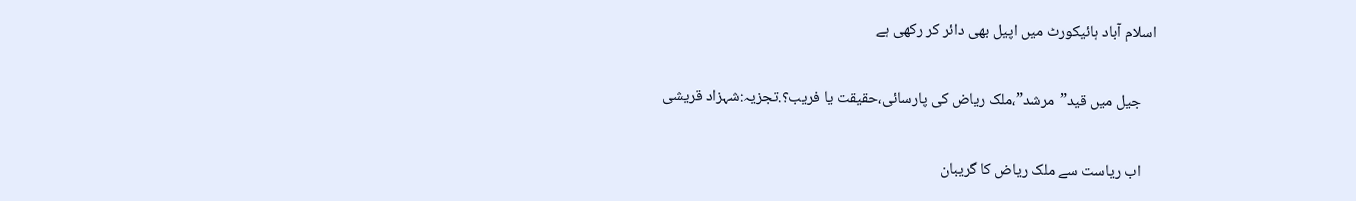اسلام آباد ہائیکورٹ میں اپیل بھی دائر کر رکھی ہے

    جیل میں قید”مرشد”،ملک ریاض کی پارسائی،حقیقت یا فریب؟.تجزیہ:شہزاد قریشی

    اب ریاست سے ملک ریاض کا گریبان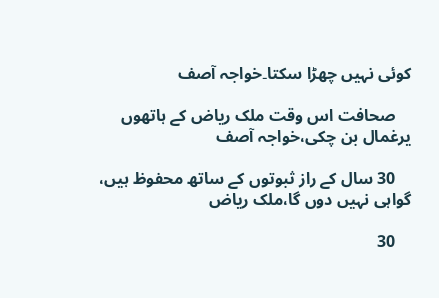کوئی نہیں چھڑا سکتا۔خواجہ آصف

    صحافت اس وقت ملک ریاض کے ہاتھوں یرغمال بن چکی،خواجہ آصف

    30 سال کے راز ثبوتوں کے ساتھ محفوظ ہیں، گواہی نہیں دوں گا،ملک ریاض

    30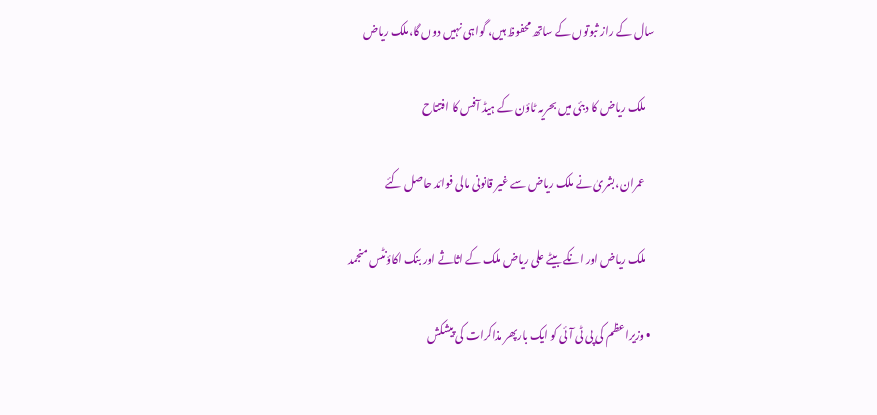سال کے راز ثبوتوں کے ساتھ محفوظ ہیں، گواہی نہیں دوں گا،ملک ریاض

    ملک ریاض کا دبئی میں بحریہ ٹاؤن کے ہیڈ آفس کا افتتاح

    عمران،بشریٰ نے ملک ریاض سے غیر قانونی مالی فوائد حاصل کئے

    ملک ریاض اور انکے بیٹے علی ریاض ملک کے اثاثے اور بنک اکاؤنٹس منجمد

  • وزیراعظم کی پی ٹی آئی کو ایک بارپھر مذاکرات کی پیشکش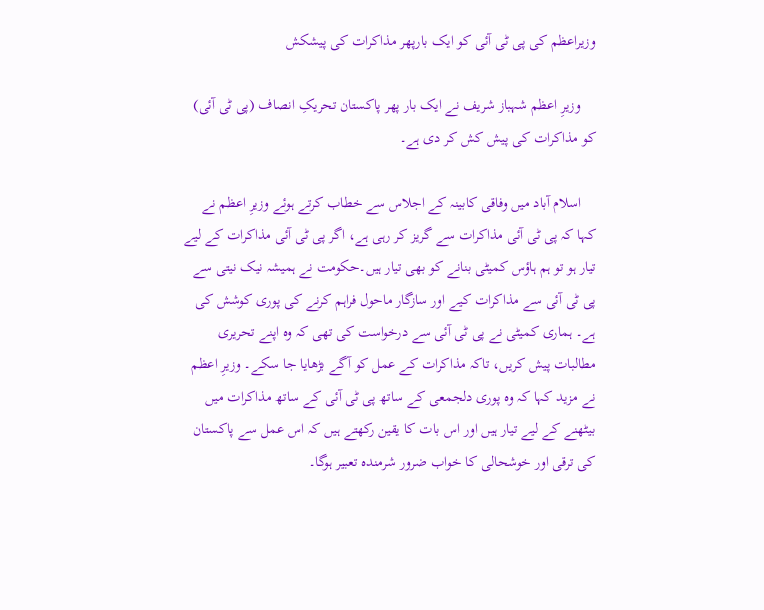وزیراعظم کی پی ٹی آئی کو ایک بارپھر مذاکرات کی پیشکش

    وزیرِ اعظم شہباز شریف نے ایک بار پھر پاکستان تحریکِ انصاف (پی ٹی آئی) کو مذاکرات کی پیش کش کر دی ہے۔

    اسلام آباد میں وفاقی کابینہ کے اجلاس سے خطاب کرتے ہوئے وزیرِ اعظم نے کہا کہ پی ٹی آئی مذاکرات سے گریز کر رہی ہے، اگر پی ٹی آئی مذاکرات کے لیے تیار ہو تو ہم ہاؤس کمیٹی بنانے کو بھی تیار ہیں۔حکومت نے ہمیشہ نیک نیتی سے پی ٹی آئی سے مذاکرات کیے اور سازگار ماحول فراہم کرنے کی پوری کوشش کی ہے۔ ہماری کمیٹی نے پی ٹی آئی سے درخواست کی تھی کہ وہ اپنے تحریری مطالبات پیش کریں، تاکہ مذاکرات کے عمل کو آگے بڑھایا جا سکے۔ وزیرِ اعظم نے مزید کہا کہ وہ پوری دلجمعی کے ساتھ پی ٹی آئی کے ساتھ مذاکرات میں بیٹھنے کے لیے تیار ہیں اور اس بات کا یقین رکھتے ہیں کہ اس عمل سے پاکستان کی ترقی اور خوشحالی کا خواب ضرور شرمندہ تعبیر ہوگا۔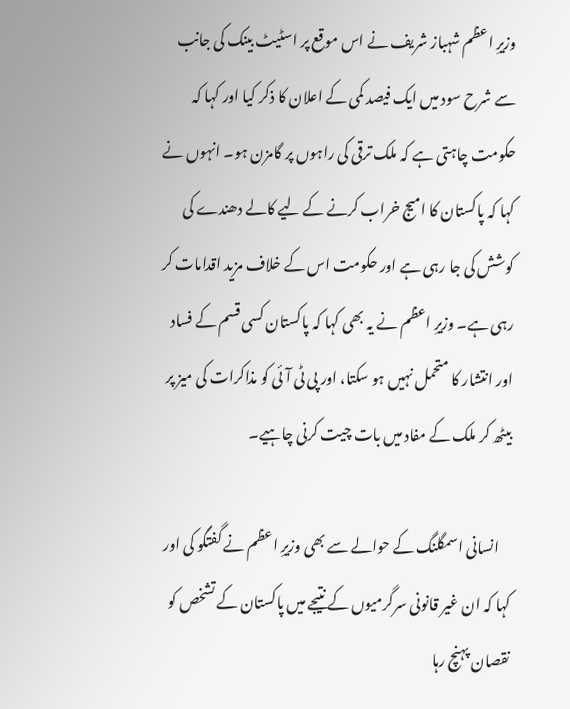وزیرِ اعظم شہباز شریف نے اس موقع پر اسٹیٹ بینک کی جانب سے شرح سود میں ایک فیصد کمی کے اعلان کا ذکر کیا اور کہا کہ حکومت چاہتی ہے کہ ملک ترقی کی راہوں پر گامزن ہو۔ انہوں نے کہا کہ پاکستان کا امیج خراب کرنے کے لیے کالے دھندے کی کوشش کی جا رہی ہے اور حکومت اس کے خلاف مزید اقدامات کر رہی ہے۔ وزیرِ اعظم نے یہ بھی کہا کہ پاکستان کسی قسم کے فساد اور انتشار کا متحمل نہیں ہو سکتا، اور پی ٹی آئی کو مذاکرات کی میز پر بیٹھ کر ملک کے مفاد میں بات چیت کرنی چاہیے۔

    انسانی اسمگلنگ کے حوالے سے بھی وزیرِ اعظم نے گفتگو کی اور کہا کہ ان غیر قانونی سرگرمیوں کے نتیجے میں پاکستان کے تشخص کو نقصان پہنچ رہا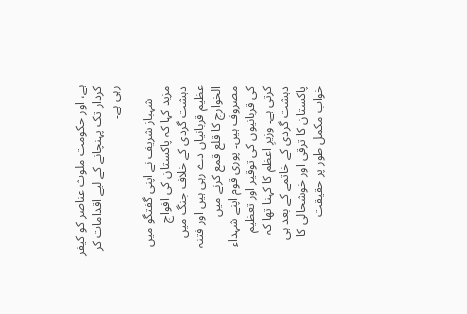ہے، اور حکومت ملوث عناصر کو کیفر کردار تک پہنچانے کے لیے اقدامات کر رہی ہے۔

    شہباز شریف نے اپنی گفتگو میں مزید کہا کہ پاکستان کی افواج دہشت گردی کے خلاف جنگ میں عظیم قربانیاں دے رہی ہیں اور فتنہ الخوارج کا قلع قمع کرنے میں مصروف ہیں۔ پوری قوم اپنے شہداء کی قربانیوں کی توقیر اور تعظیم کرتی ہے۔ وزیرِ اعظم کا کہنا تھا کہ دہشت گردی کے خاتمے کے بعد ہی پاکستان کا ترقی اور خوشحالی کا خواب مکمل طور پر حقیقت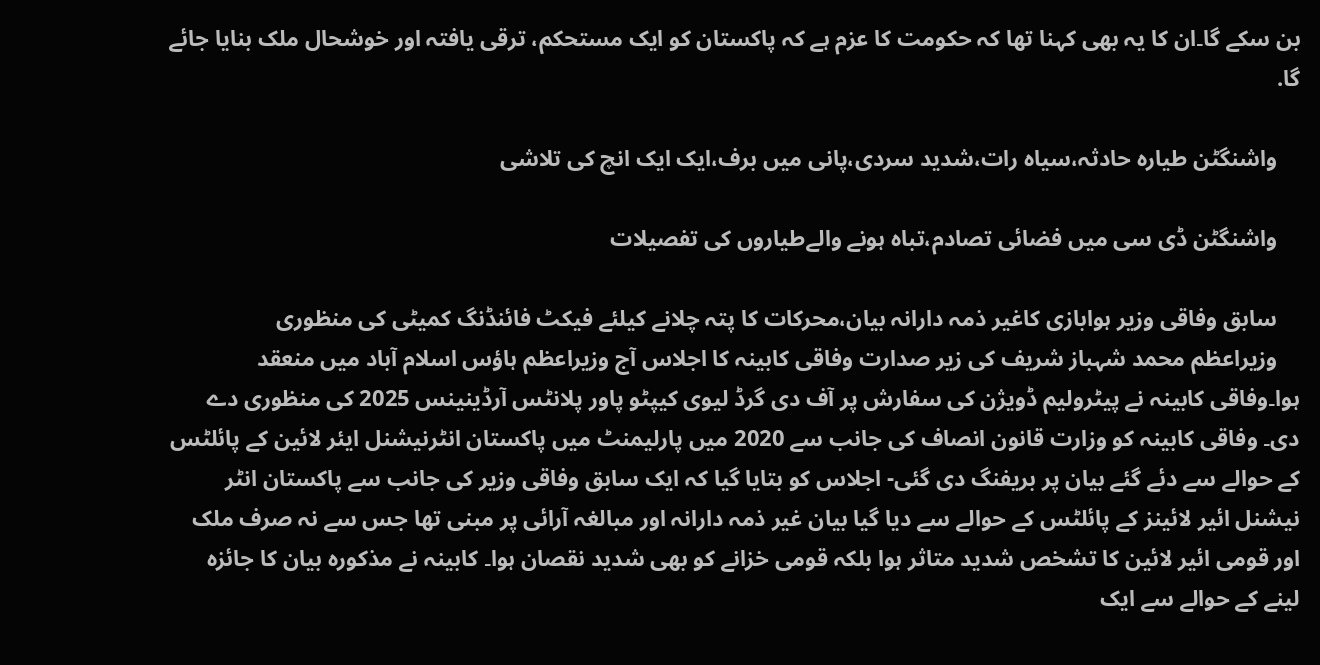بن سکے گا۔ان کا یہ بھی کہنا تھا کہ حکومت کا عزم ہے کہ پاکستان کو ایک مستحکم، ترقی یافتہ اور خوشحال ملک بنایا جائے گا.

    واشنگٹن طیارہ حادثہ،سیاہ رات،شدید سردی،پانی میں برف،ایک ایک انچ کی تلاشی

    واشنگٹن ڈی سی میں فضائی تصادم،تباہ ہونے والےطیاروں کی تفصیلات

    سابق وفاقی وزیر ہوابازی کاغیر ذمہ دارانہ بیان،محرکات کا پتہ چلانے کیلئے فیکٹ فائنڈنگ کمیٹی کی منظوری
    وزیراعظم محمد شہباز شریف کی زیر صدارت وفاقی کابینہ کا اجلاس آج وزیراعظم ہاؤس اسلام آباد میں منعقد ہوا۔وفاقی کابینہ نے پیٹرولیم ڈویژن کی سفارش پر آف دی گرڈ لیوی کیپٹو پاور پلانٹس آرڈینینس 2025 کی منظوری دے دی۔ وفاقی کابینہ کو وزارت قانون انصاف کی جانب سے 2020 میں پارلیمنٹ میں پاکستان انٹرنیشنل ایئر لائین کے پائلٹس کے حوالے سے دئے گئے بیان پر بریفنگ دی گئی- اجلاس کو بتایا گیا کہ ایک سابق وفاقی وزیر کی جانب سے پاکستان انٹر نیشنل ائیر لائینز کے پائلٹس کے حوالے سے دیا گیا بیان غیر ذمہ دارانہ اور مبالغہ آرائی پر مبنی تھا جس سے نہ صرف ملک اور قومی ائیر لائین کا تشخص شدید متاثر ہوا بلکہ قومی خزانے کو بھی شدید نقصان ہوا۔ کابینہ نے مذکورہ بیان کا جائزہ لینے کے حوالے سے ایک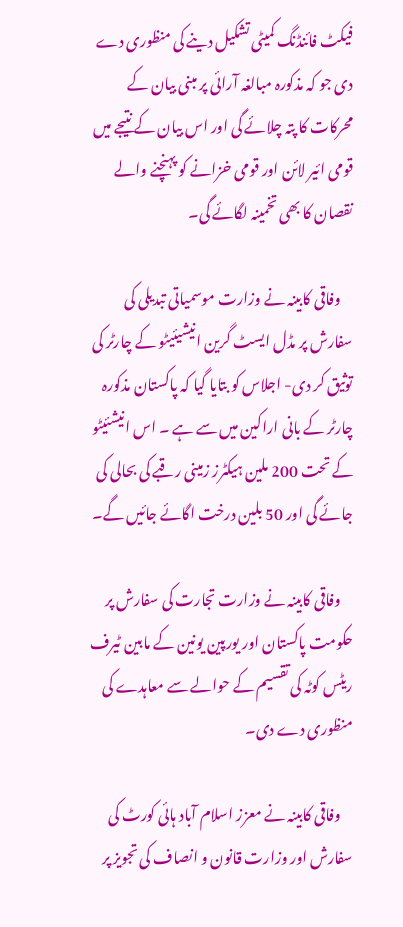فیکٹ فائنڈنگ کمیٹی تشکیل دینے کی منظوری دے دی جو کہ مذکورہ مبالغہ آرائی پر مبنی بیان کے محرکات کا پتہ چلائے گی اور اس بیان کے نتیجے میں قومی ائیر لائن اور قومی خزانے کو پہنچنے والے نقصان کا بھی تخمینہ لگائے گی۔

    وفاقی کابینہ نے وزارت موسمیاتی تبدیلی کی سفارش پر مڈل ایسٹ گرین انیشیئیٹو کے چارٹر کی توثیق کر دی- اجلاس کو بتایا گیا کہ پاکستان مذکورہ چارٹر کے بانی اراکین میں سے ہے ۔ اس انیشئیٹو کے تحت 200 ملین ہیکٹرز زمینی رقبے کی بحالی کی جائے گی اور 50 بلین درخت اگائے جائیں گے۔

    وفاقی کابینہ نے وزارت تجارت کی سفارش پر حکومت پاکستان اور یورپین یونین کے مابین ٹیرف ریٹس کوٹہ کی تقسیم کے حوالے سے معاہدے کی منظوری دے دی۔

    وفاقی کابینہ نے معزز اسلام آباد ہائی کورٹ کی سفارش اور وزارت قانون و انصاف کی تجویز پر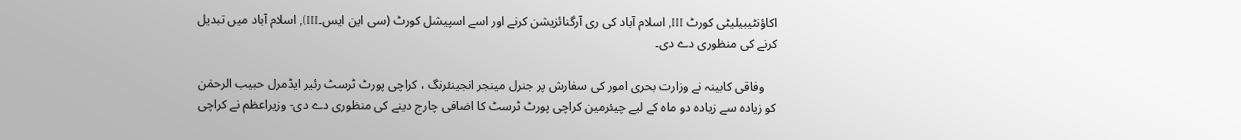اکاؤنٹیبیلیٹی کورٹ III, اسلام آباد کی ری آرگنائزیشن کرنے اور اسے اسپیشل کورٹ (سی این ایس۔III), اسلام آباد میں تبدیل کرنے کی منظوری دے دی۔

    وفاقی کابینہ نے وزارت بحری امور کی سفارش پر جنرل مینجر انجینئرنگ ، کراچی پورٹ ٹرسٹ رئیر ایڈمرل حبیب الرحمٰن کو زیادہ سے زیادہ دو ماہ کے لیے چیئرمین کراچی پورٹ ٹرسٹ کا اضافی چارج دینے کی منظوری دے دی- وزیراعظم نے کراچی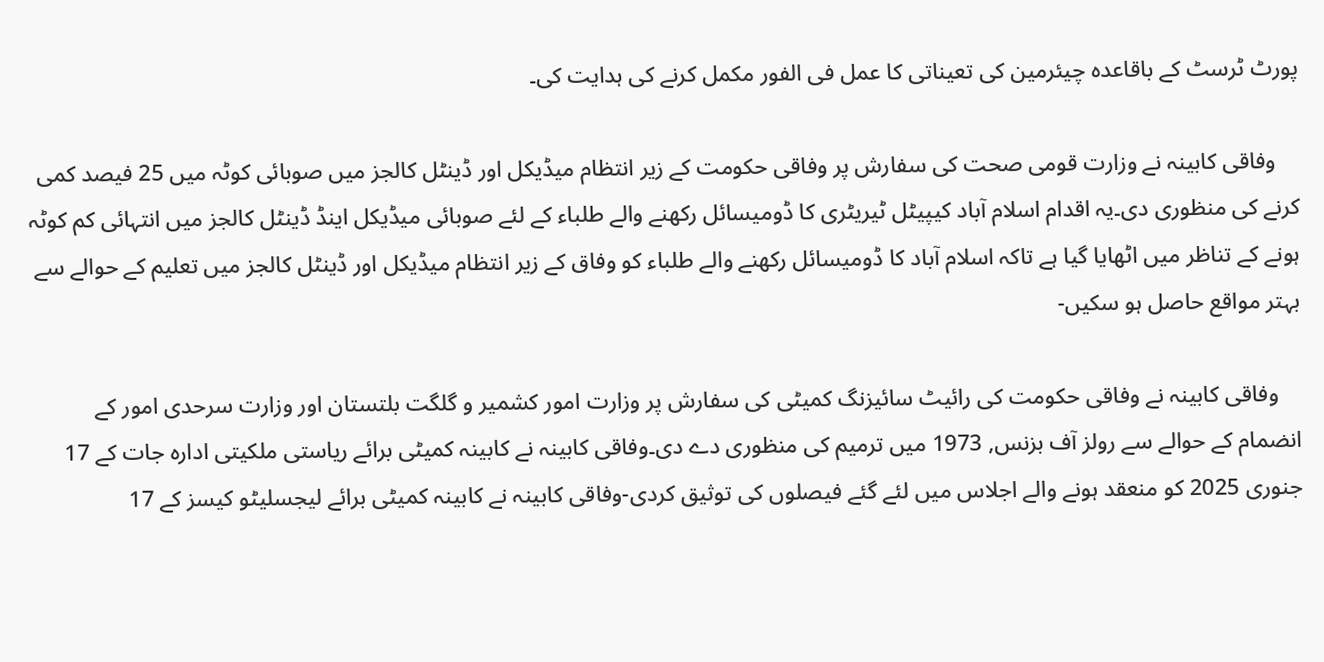پورٹ ٹرسٹ کے باقاعدہ چیئرمین کی تعیناتی کا عمل فی الفور مکمل کرنے کی ہدایت کی۔

    وفاقی کابینہ نے وزارت قومی صحت کی سفارش پر وفاقی حکومت کے زیر انتظام میڈیکل اور ڈینٹل کالجز میں صوبائی کوٹہ میں 25 فیصد کمی کرنے کی منظوری دی۔یہ اقدام اسلام آباد کیپیٹل ٹیریٹری کا ڈومیسائل رکھنے والے طلباء کے لئے صوبائی میڈیکل اینڈ ڈینٹل کالجز میں انتہائی کم کوٹہ ہونے کے تناظر میں اٹھایا گیا ہے تاکہ اسلام آباد کا ڈومیسائل رکھنے والے طلباء کو وفاق کے زیر انتظام میڈیکل اور ڈینٹل کالجز میں تعلیم کے حوالے سے بہتر مواقع حاصل ہو سکیں-

    وفاقی کابینہ نے وفاقی حکومت کی رائیٹ سائیزنگ کمیٹی کی سفارش پر وزارت امور کشمیر و گلگت بلتستان اور وزارت سرحدی امور کے انضمام کے حوالے سے رولز آف بزنس, 1973 میں ترمیم کی منظوری دے دی۔وفاقی کابینہ نے کابینہ کمیٹی برائے ریاستی ملکیتی ادارہ جات کے 17 جنوری 2025 کو منعقد ہونے والے اجلاس میں لئے گئے فیصلوں کی توثیق کردی-وفاقی کابینہ نے کابینہ کمیٹی برائے لیجسلیٹو کیسز کے 17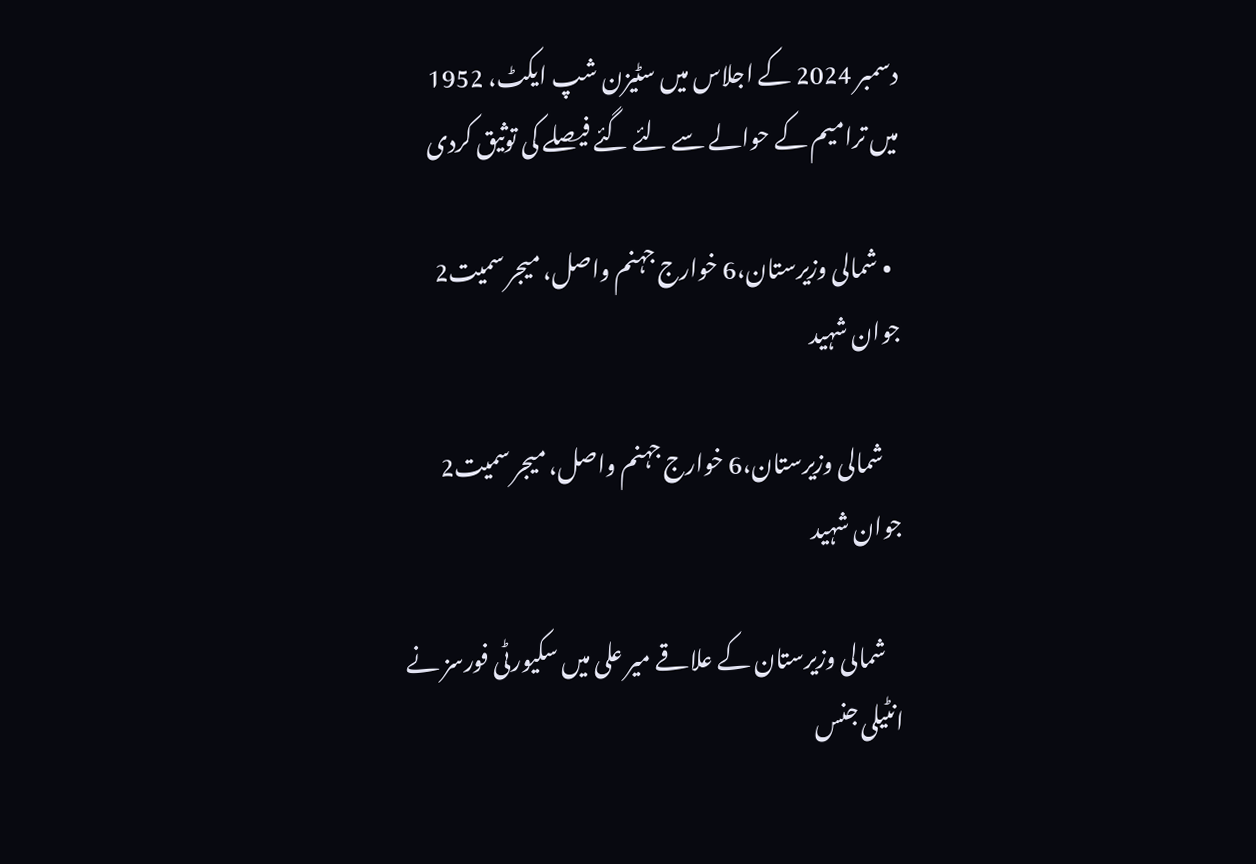دسمبر 2024 کے اجلاس میں سٹیزن شپ ایکٹ، 1952 میں ترامیم کے حوالے سے لئے گئے فیصلے کی توثیق کردی

  • شمالی وزیرستان،6 خوارج جہنم واصل، میجر سمیت2 جوان شہید

    شمالی وزیرستان،6 خوارج جہنم واصل، میجر سمیت2 جوان شہید

    شمالی وزیرستان کے علاقے میر علی میں سکیورٹی فورسز نے انٹیلی جنس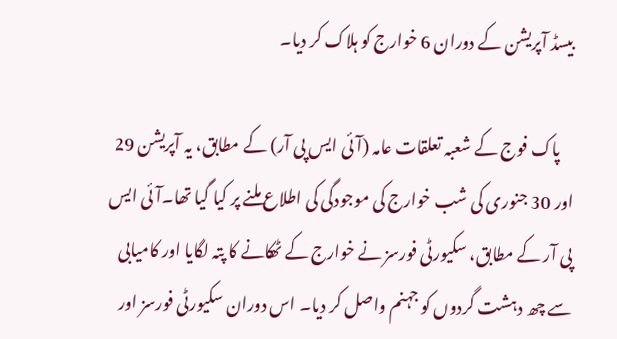بیسڈ آپریشن کے دوران 6 خوارج کو ہلاک کر دیا۔

    پاک فوج کے شعبہ تعلقات عامہ (آئی ایس پی آر) کے مطابق، یہ آپریشن 29 اور 30 جنوری کی شب خوارج کی موجودگی کی اطلاع ملنے پر کیا گیا تھا۔آئی ایس پی آر کے مطابق، سکیورٹی فورسز نے خوارج کے ٹھکانے کا پتہ لگایا اور کامیابی سے چھ دہشت گردوں کو جہنم واصل کر دیا۔ اس دوران سکیورٹی فورسز اور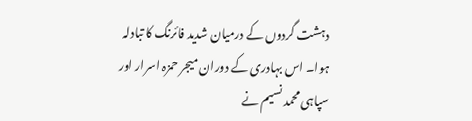دہشت گردوں کے درمیان شدید فائرنگ کا تبادلہ ہوا۔ اس بہادری کے دوران میجر حمزہ اسرار اور سپاہی محمد نسیم نے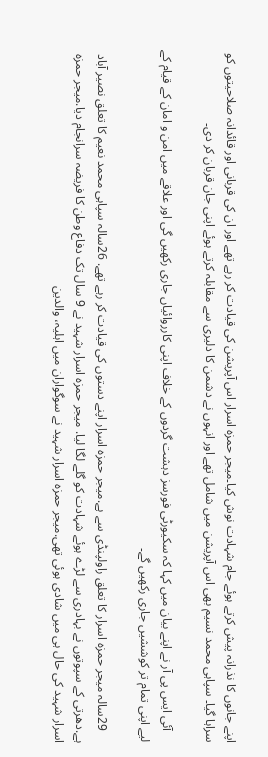اپنے جانوں کا نذرانہ پیش کرتے ہوئے جام شہادت نوش کیا۔میجر حمزہ اسرار اس آپریشن کی قیادت کر رہے تھے اور ان کی قربانی اور قائدانہ صلاحیتوں کو سراہا گیا۔ سپاہی محمد نسیم بھی اس آپریشن میں شامل تھے اور انہوں نے دشمن کا دلیری سے مقابلہ کرتے ہوئے اپنی جان قربان کر دی۔

    آئی ایس پی آر نے اپنے بیان میں کہا کہ سکیورٹی فورسز دہشت گردوں کے خلاف اپنی کارروائیاں جاری رکھیں گی اور علاقے میں امن و امان کے قیام کے لیے اپنی تمام تر کوششیں جاری رکھیں گے۔

    29سالہ میجر حمزہ اسرار کا تعلق راولپنڈی سے ہے.میجر حمزہ اسرار اپنے دستوں کی قیادت کر رہے تھے. 26سالہ سپاہی محمد نعیم کا تعلق نصیر آباد ہے.دھرتی کے سپوتوں نے بہادری سے لڑے ہوئے شہادت کو گلے لگا لیا. میجر حمزہ اسرار شہید نے 9 سال تک دفاع وطن کا فریضہ سرانجام دیا.میجر حمزہ اسرار شہید کی حال ہی میں شادی ہوئی تھی.میجر حمزہ اسرار شہید نے سوگواران میں اہلیہ، والدین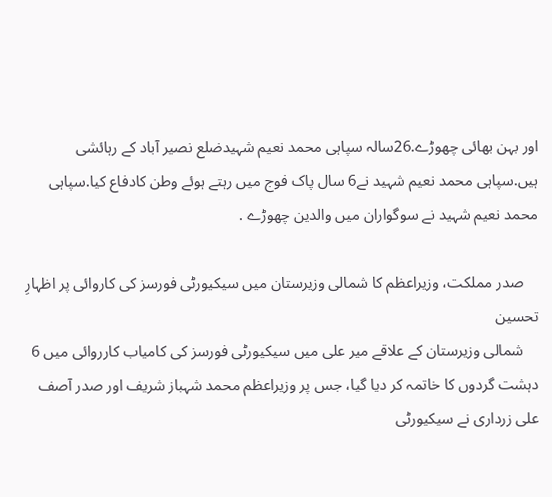اور بہن بھائی چھوڑے.26سالہ سپاہی محمد نعیم شہیدضلع نصیر آباد کے رہائشی ہیں.سپاہی محمد نعیم شہید نے6 سال پاک فوج میں رہتے ہوئے وطن کادفاع کیا.سپاہی محمد نعیم شہید نے سوگواران میں والدین چھوڑے .

    صدر مملکت، وزیراعظم کا شمالی وزیرستان میں سیکیورٹی فورسز کی کاروائی پر اظہارِ تحسین
    شمالی وزیرستان کے علاقے میر علی میں سیکیورٹی فورسز کی کامیاب کارروائی میں 6 دہشت گردوں کا خاتمہ کر دیا گیا، جس پر وزیراعظم محمد شہباز شریف اور صدر آصف علی زرداری نے سیکیورٹی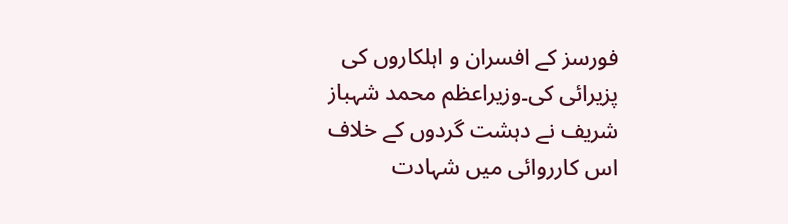فورسز کے افسران و اہلکاروں کی پزیرائی کی۔وزیراعظم محمد شہباز شریف نے دہشت گردوں کے خلاف اس کارروائی میں شہادت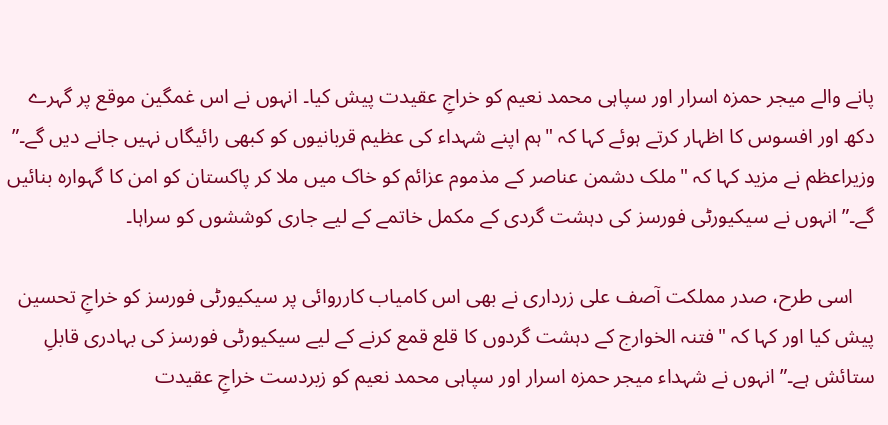پانے والے میجر حمزہ اسرار اور سپاہی محمد نعیم کو خراجِ عقیدت پیش کیا۔ انہوں نے اس غمگین موقع پر گہرے دکھ اور افسوس کا اظہار کرتے ہوئے کہا کہ "ہم اپنے شہداء کی عظیم قربانیوں کو کبھی رائیگاں نہیں جانے دیں گے۔” وزیراعظم نے مزید کہا کہ "ملک دشمن عناصر کے مذموم عزائم کو خاک میں ملا کر پاکستان کو امن کا گہوارہ بنائیں گے۔” انہوں نے سیکیورٹی فورسز کی دہشت گردی کے مکمل خاتمے کے لیے جاری کوششوں کو سراہا۔

    اسی طرح، صدر مملکت آصف علی زرداری نے بھی اس کامیاب کارروائی پر سیکیورٹی فورسز کو خراجِ تحسین پیش کیا اور کہا کہ "فتنہ الخوارج کے دہشت گردوں کا قلع قمع کرنے کے لیے سیکیورٹی فورسز کی بہادری قابلِ ستائش ہے۔” انہوں نے شہداء میجر حمزہ اسرار اور سپاہی محمد نعیم کو زبردست خراجِ عقیدت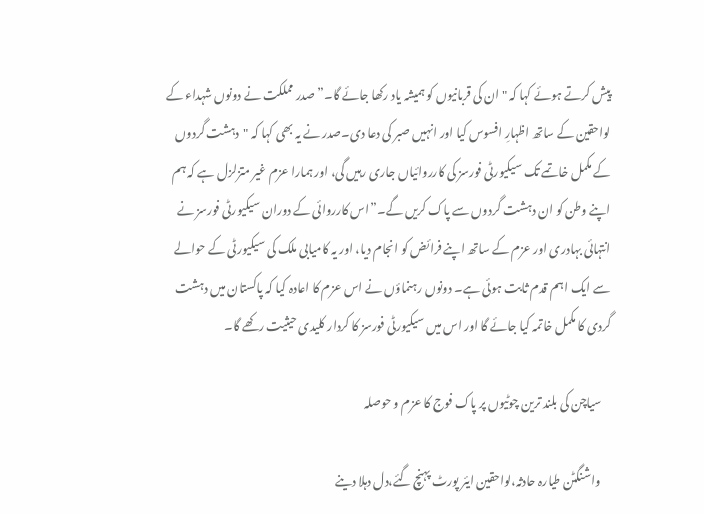پیش کرتے ہوئے کہا کہ "ان کی قربانیوں کو ہمیشہ یاد رکھا جائے گا۔” صدر مملکت نے دونوں شہداء کے لواحقین کے ساتھ اظہارِ افسوس کیا اور انہیں صبر کی دعا دی۔صدر نے یہ بھی کہا کہ "دہشت گردوں کے مکمل خاتمے تک سیکیورٹی فورسز کی کارروائیاں جاری رہیں گی، اور ہمارا عزم غیر متزلزل ہے کہ ہم اپنے وطن کو ان دہشت گردوں سے پاک کریں گے۔”اس کارروائی کے دوران سیکیورٹی فورسز نے انتہائی بہادری اور عزم کے ساتھ اپنے فرائض کو انجام دیا، اور یہ کامیابی ملک کی سیکیورٹی کے حوالے سے ایک اہم قدم ثابت ہوئی ہے۔ دونوں رہنماؤں نے اس عزم کا اعادہ کیا کہ پاکستان میں دہشت گردی کا مکمل خاتمہ کیا جائے گا اور اس میں سیکیورٹی فورسز کا کردار کلیدی حیثیت رکھے گا۔

    سیاچن کی بلند ترین چوٹیوں پر پاک فوج کا عزم و حوصلہ

    واشنگٹن طیارہ حادثہ،لواحقین ایئر پورٹ پہنچ گئے،دل دہلا دینے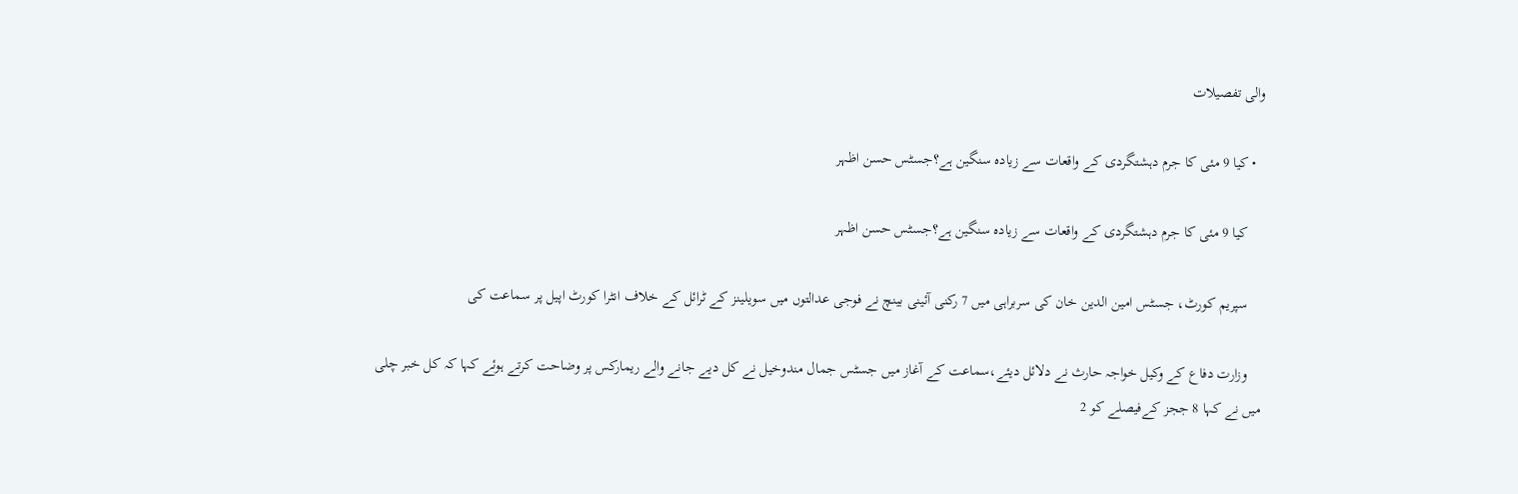والی تفصیلات

  • کیا 9 مئی کا جرم دہشتگردی کے واقعات سے زیادہ سنگین ہے؟جسٹس حسن اظہر

    کیا 9 مئی کا جرم دہشتگردی کے واقعات سے زیادہ سنگین ہے؟جسٹس حسن اظہر

    سپریم کورٹ، جسٹس امین الدین خان کی سربراہی میں 7 رکنی آئینی بینچ نے فوجی عدالتوں میں سویلینز کے ٹرائل کے خلاف انٹرا کورٹ اپیل پر سماعت کی

    وزارت دفاع کے وکیل خواجہ حارث نے دلائل دیئے،سماعت کے آغاز میں جسٹس جمال مندوخیل نے کل دیے جانے والے ریمارکس پر وضاحت کرتے ہوئے کہا کہ کل خبر چلی میں نے کہا 8 ججز کےفیصلے کو 2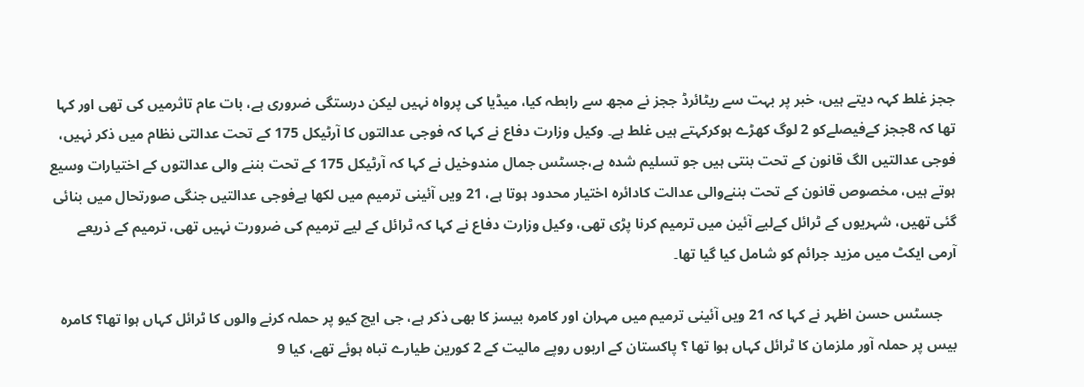ججز غلط کہہ دیتے ہیں، خبر پر بہت سے ریٹائرڈ ججز نے مجھ سے رابطہ کیا، میڈیا کی پرواہ نہیں لیکن درستگی ضروری ہے، بات عام تاثرمیں کی تھی اور کہا تھا کہ 8ججز کےفیصلےکو 2 لوگ کھڑے ہوکرکہتے ہیں غلط ہے۔ وکیل وزارت دفاع نے کہا کہ فوجی عدالتوں کا آرٹیکل 175 کے تحت عدالتی نظام میں ذکر نہیں، فوجی عدالتیں الگ قانون کے تحت بنتی ہیں جو تسلیم شدہ ہے،جسٹس جمال مندوخیل نے کہا کہ آرٹیکل 175 کے تحت بننے والی عدالتوں کے اختیارات وسیع ہوتے ہیں، مخصوص قانون کے تحت بننےوالی عدالت کادائرہ اختیار محدود ہوتا ہے، 21 ویں آئینی ترمیم میں لکھا ہےفوجی عدالتیں جنگی صورتحال میں بنائی گئی تھیں، شہریوں کے ٹرائل کےلیے آئین میں ترمیم کرنا پڑی تھی، وکیل وزارت دفاع نے کہا کہ ٹرائل کے لیے ترمیم کی ضرورت نہیں تھی، ترمیم کے ذریعے آرمی ایکٹ میں مزید جرائم کو شامل کیا گیا تھا۔

    جسٹس حسن اظہر نے کہا کہ 21 ویں آئینی ترمیم میں مہران اور کامرہ بیسز کا بھی ذکر ہے، جی ایچ کیو پر حملہ کرنے والوں کا ٹرائل کہاں ہوا تھا؟ کامرہ بیس پر حملہ آور ملزمان کا ٹرائل کہاں ہوا تھا ؟ پاکستان کے اربوں روپے مالیت کے 2 کورین طیارے تباہ ہوئے تھے، کیا 9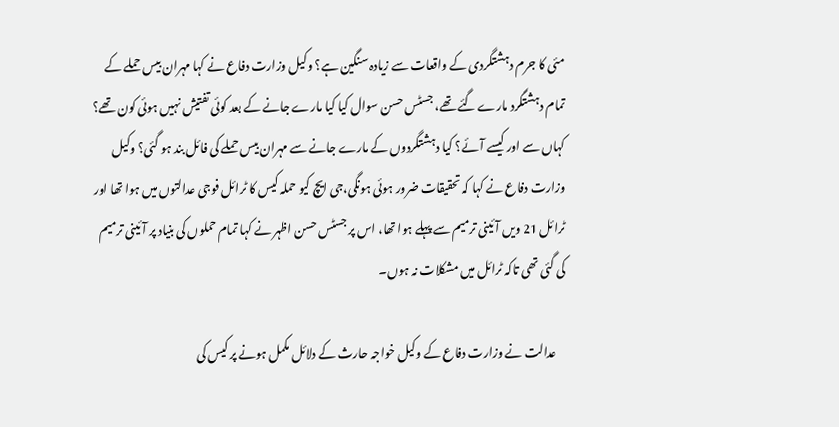مئی کا جرم دہشتگردی کے واقعات سے زیادہ سنگین ہے؟ وکیل وزارت دفاع نے کہا مہران بیس حملے کے تمام دہشتگرد مارے گئے تھے، جسٹس حسن سوال کیا کیا مارے جانے کے بعد کوئی تفتیش نہیں ہوئی کون تھے؟ کہاں سے اور کیسے آئے؟ کیا دہشتگردوں کے مارے جانے سے مہران بیس حملے کی فائل بند ہو گئی؟ وکیل وزارت دفاع نے کہا کہ تحقیقات ضرور ہوئی ہونگی،جی ایچ کیو حملہ کیس کا ٹرائل فوجی عدالتوں میں ہوا تھا اور ٹرائل 21 ویں آئینی ترمیم سے پہلے ہوا تھا، اس پر جسٹس حسن اظہر نے کہا تمام حملوں کی بنیاد پر آئینی ترمیم کی گئی تھی تاکہ ٹرائل میں مشکلات نہ ہوں۔

    عدالت نے وزارت دفاع کے وکیل خواجہ حارث کے دلائل مکمل ہونے پر کیس کی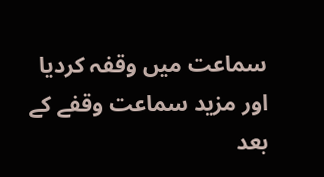سماعت میں وقفہ کردیا اور مزید سماعت وقفے کے بعد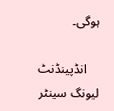ہوگی۔

    انڈپینڈنٹ لیونگ سینٹر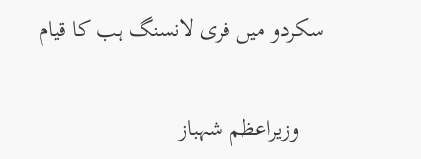سکردو میں فری لانسنگ ہب کا قیام

    وزیراعظم شہباز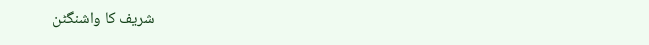شریف کا واشنگٹن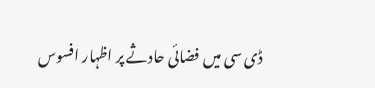ڈی سی میں فضائی حادثے پر اظہار افسوس